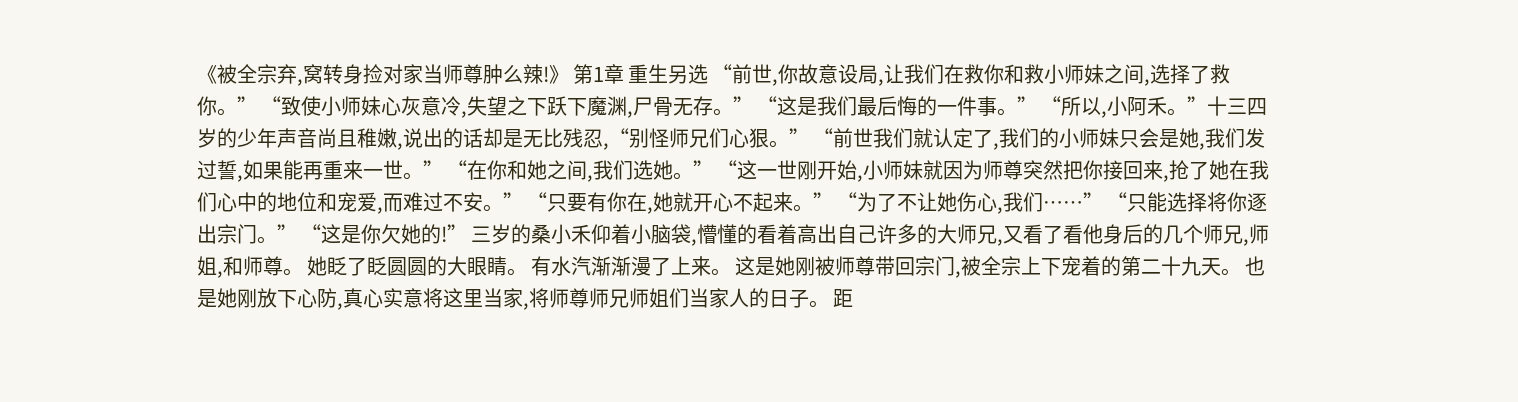《被全宗弃,窝转身捡对家当师尊肿么辣!》 第1章 重生另选 “前世,你故意设局,让我们在救你和救小师妹之间,选择了救你。” “致使小师妹心灰意冷,失望之下跃下魔渊,尸骨无存。” “这是我们最后悔的一件事。” “所以,小阿禾。”十三四岁的少年声音尚且稚嫩,说出的话却是无比残忍,“别怪师兄们心狠。” “前世我们就认定了,我们的小师妹只会是她,我们发过誓,如果能再重来一世。” “在你和她之间,我们选她。” “这一世刚开始,小师妹就因为师尊突然把你接回来,抢了她在我们心中的地位和宠爱,而难过不安。” “只要有你在,她就开心不起来。” “为了不让她伤心,我们……” “只能选择将你逐出宗门。” “这是你欠她的!” 三岁的桑小禾仰着小脑袋,懵懂的看着高出自己许多的大师兄,又看了看他身后的几个师兄,师姐,和师尊。 她眨了眨圆圆的大眼睛。 有水汽渐渐漫了上来。 这是她刚被师尊带回宗门,被全宗上下宠着的第二十九天。 也是她刚放下心防,真心实意将这里当家,将师尊师兄师姐们当家人的日子。 距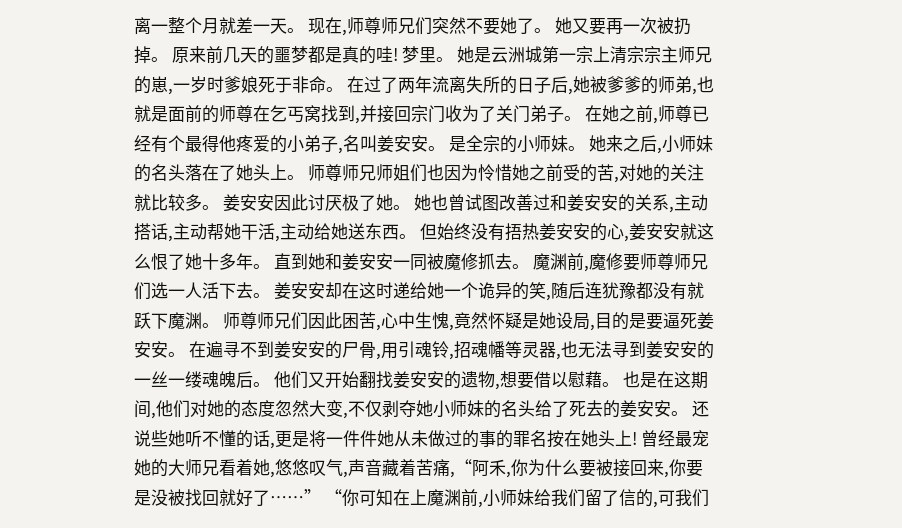离一整个月就差一天。 现在,师尊师兄们突然不要她了。 她又要再一次被扔掉。 原来前几天的噩梦都是真的哇! 梦里。 她是云洲城第一宗上清宗宗主师兄的崽,一岁时爹娘死于非命。 在过了两年流离失所的日子后,她被爹爹的师弟,也就是面前的师尊在乞丐窝找到,并接回宗门收为了关门弟子。 在她之前,师尊已经有个最得他疼爱的小弟子,名叫姜安安。 是全宗的小师妹。 她来之后,小师妹的名头落在了她头上。 师尊师兄师姐们也因为怜惜她之前受的苦,对她的关注就比较多。 姜安安因此讨厌极了她。 她也曾试图改善过和姜安安的关系,主动搭话,主动帮她干活,主动给她送东西。 但始终没有捂热姜安安的心,姜安安就这么恨了她十多年。 直到她和姜安安一同被魔修抓去。 魔渊前,魔修要师尊师兄们选一人活下去。 姜安安却在这时递给她一个诡异的笑,随后连犹豫都没有就跃下魔渊。 师尊师兄们因此困苦,心中生愧,竟然怀疑是她设局,目的是要逼死姜安安。 在遍寻不到姜安安的尸骨,用引魂铃,招魂幡等灵器,也无法寻到姜安安的一丝一缕魂魄后。 他们又开始翻找姜安安的遗物,想要借以慰藉。 也是在这期间,他们对她的态度忽然大变,不仅剥夺她小师妹的名头给了死去的姜安安。 还说些她听不懂的话,更是将一件件她从未做过的事的罪名按在她头上! 曾经最宠她的大师兄看着她,悠悠叹气,声音藏着苦痛,“阿禾,你为什么要被接回来,你要是没被找回就好了……” “你可知在上魔渊前,小师妹给我们留了信的,可我们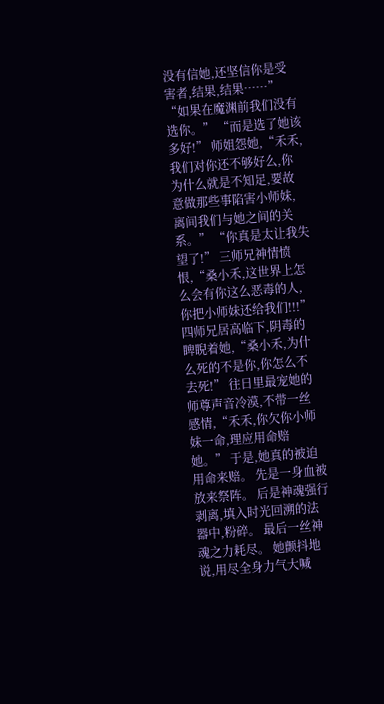没有信她,还坚信你是受害者,结果,结果……” “如果在魔渊前我们没有选你。” “而是选了她该多好!” 师姐怨她,“禾禾,我们对你还不够好么,你为什么就是不知足,要故意做那些事陷害小师妹,离间我们与她之间的关系。” “你真是太让我失望了!” 三师兄神情愤恨,“桑小禾,这世界上怎么会有你这么恶毒的人,你把小师妹还给我们!!!” 四师兄居高临下,阴毒的睥睨着她,“桑小禾,为什么死的不是你,你怎么不去死!” 往日里最宠她的师尊声音冷漠,不带一丝感情,“禾禾,你欠你小师妹一命,理应用命赔她。” 于是,她真的被迫用命来赔。 先是一身血被放来祭阵。 后是神魂强行剥离,填入时光回溯的法器中,粉碎。 最后一丝神魂之力耗尽。 她颤抖地说,用尽全身力气大喊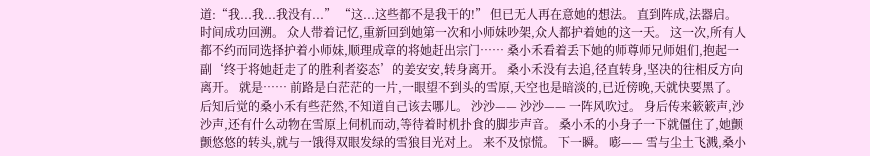道:“我...我...我没有...” “这...这些都不是我干的!” 但已无人再在意她的想法。 直到阵成,法器启。 时间成功回溯。 众人带着记忆,重新回到她第一次和小师妹吵架,众人都护着她的这一天。 这一次,所有人都不约而同选择护着小师妹,顺理成章的将她赶出宗门…… 桑小禾看着丢下她的师尊师兄师姐们,抱起一副‘终于将她赶走了的胜利者姿态’的姜安安,转身离开。 桑小禾没有去追,径直转身,坚决的往相反方向离开。 就是…… 前路是白茫茫的一片,一眼望不到头的雪原,天空也是暗淡的,已近傍晚,天就快要黑了。 后知后觉的桑小禾有些茫然,不知道自己该去哪儿。 沙沙—— 沙沙—— 一阵风吹过。 身后传来簌簌声,沙沙声,还有什么动物在雪原上伺机而动,等待着时机扑食的脚步声音。 桑小禾的小身子一下就僵住了,她颤颤悠悠的转头,就与一饿得双眼发绿的雪狼目光对上。 来不及惊慌。 下一瞬。 嘭—— 雪与尘土飞溅,桑小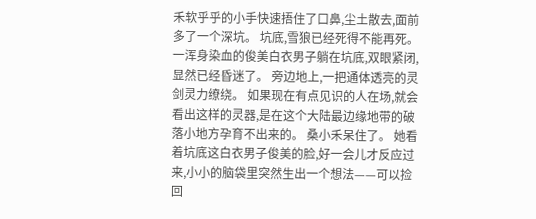禾软乎乎的小手快速捂住了口鼻,尘土散去,面前多了一个深坑。 坑底,雪狼已经死得不能再死。 一浑身染血的俊美白衣男子躺在坑底,双眼紧闭,显然已经昏迷了。 旁边地上,一把通体透亮的灵剑灵力缭绕。 如果现在有点见识的人在场,就会看出这样的灵器,是在这个大陆最边缘地带的破落小地方孕育不出来的。 桑小禾呆住了。 她看着坑底这白衣男子俊美的脸,好一会儿才反应过来,小小的脑袋里突然生出一个想法——可以捡回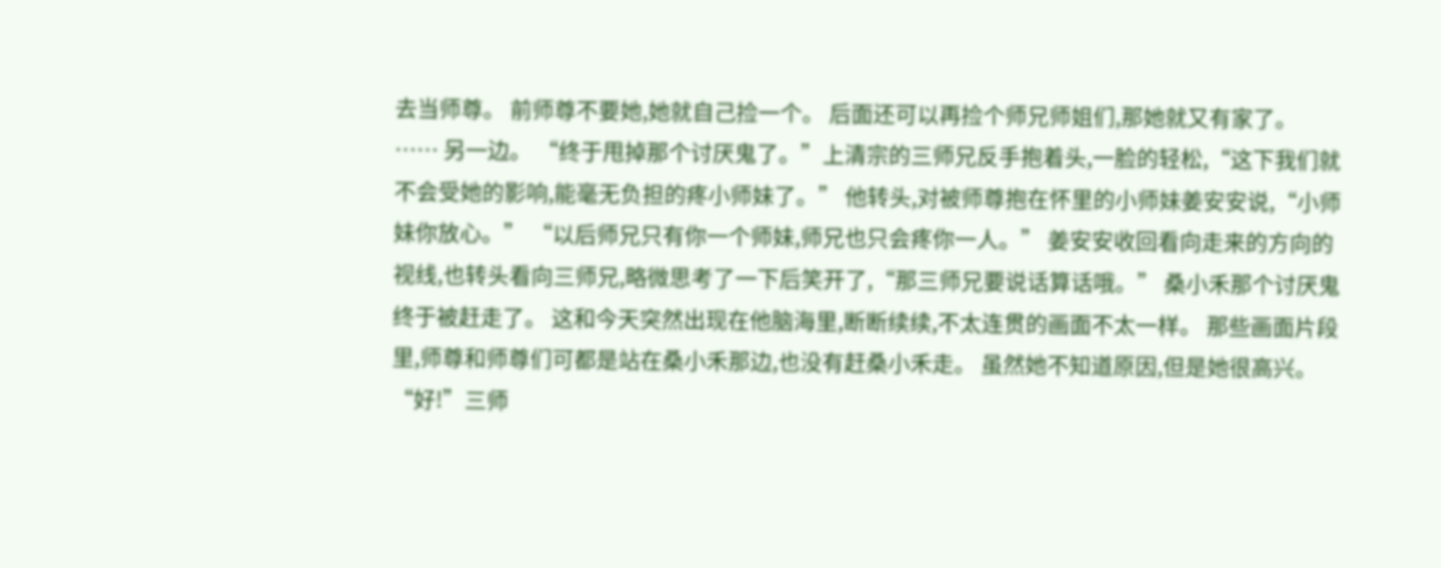去当师尊。 前师尊不要她,她就自己捡一个。 后面还可以再捡个师兄师姐们,那她就又有家了。 …… 另一边。 “终于甩掉那个讨厌鬼了。”上清宗的三师兄反手抱着头,一脸的轻松,“这下我们就不会受她的影响,能毫无负担的疼小师妹了。” 他转头,对被师尊抱在怀里的小师妹姜安安说,“小师妹你放心。” “以后师兄只有你一个师妹,师兄也只会疼你一人。” 姜安安收回看向走来的方向的视线,也转头看向三师兄,略微思考了一下后笑开了,“那三师兄要说话算话哦。” 桑小禾那个讨厌鬼终于被赶走了。 这和今天突然出现在他脑海里,断断续续,不太连贯的画面不太一样。 那些画面片段里,师尊和师尊们可都是站在桑小禾那边,也没有赶桑小禾走。 虽然她不知道原因,但是她很高兴。 “好!”三师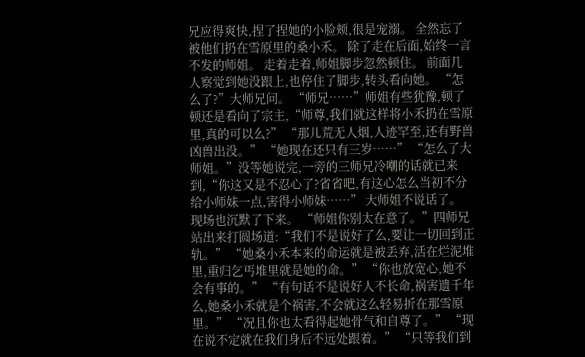兄应得爽快,捏了捏她的小脸颊,很是宠溺。 全然忘了被他们扔在雪原里的桑小禾。 除了走在后面,始终一言不发的师姐。 走着走着,师姐脚步忽然顿住。 前面几人察觉到她没跟上,也停住了脚步,转头看向她。 “怎么了?”大师兄问。 “师兄……”师姐有些犹豫,顿了顿还是看向了宗主,“师尊,我们就这样将小禾扔在雪原里,真的可以么?” “那儿荒无人烟,人迹罕至,还有野兽凶兽出没。” “她现在还只有三岁……” “怎么了大师姐。”没等她说完,一旁的三师兄冷嘲的话就已来到,“你这又是不忍心了?省省吧,有这心怎么当初不分给小师妹一点,害得小师妹……” 大师姐不说话了。 现场也沉默了下来。 “师姐你别太在意了。”四师兄站出来打圆场道:“我们不是说好了么,要让一切回到正轨。” “她桑小禾本来的命运就是被丢弃,活在烂泥堆里,重归乞丐堆里就是她的命。” “你也放宽心,她不会有事的。” “有句话不是说好人不长命,祸害遗千年么,她桑小禾就是个祸害,不会就这么轻易折在那雪原里。” “况且你也太看得起她骨气和自尊了。” “现在说不定就在我们身后不远处跟着。” “只等我们到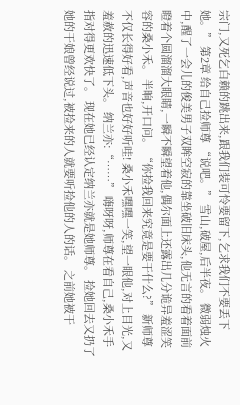宗门,又死乞白赖的跳出来,跟我们装可怜要留下,乞求我们不要丢下她。” 第2章 给自己捡师尊 “说吧。” 雪山,破屋,后半夜。 微弱烛火中,醒了一会儿的俊美男子双眸空寂的靠坐破旧床头,他无言的看着面前瞪着个圆溜溜大眼睛,一瞬不瞬望着他,偶尔面上还露出几分诡异羞涩笑容的桑小禾。 半晌,开口问。 “你捡我回来究竟是要干什么?” 新师尊不仅长得好看,声音也好好听哇! 桑小禾嘿嘿一笑,望一眼他,对上目光,又羞赦的迅速低下头。 纳兰亦:“……” 嗨呀呀,师尊在看自己,桑小禾手指对得更欢快了。 现在她已经认定纳兰亦就是她师尊。 捡她回去又扔了她的干娘曾经说过,被捡来的人就要听捡他的人的话。 之前她被干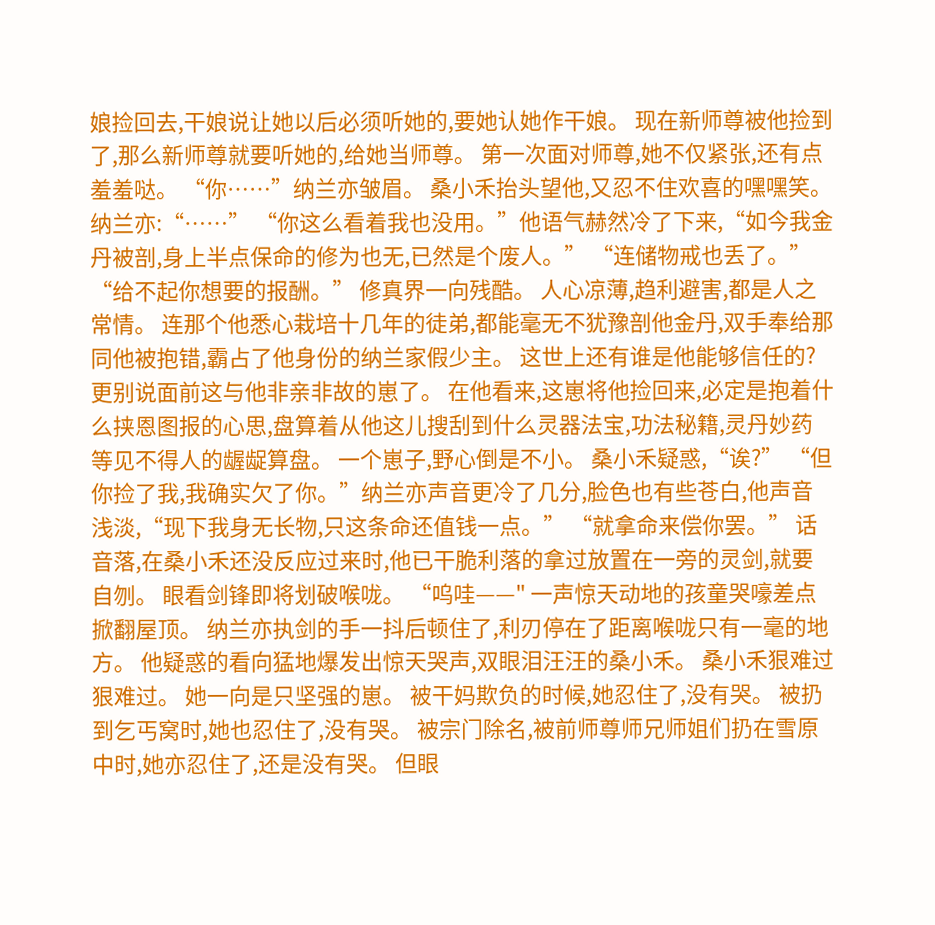娘捡回去,干娘说让她以后必须听她的,要她认她作干娘。 现在新师尊被他捡到了,那么新师尊就要听她的,给她当师尊。 第一次面对师尊,她不仅紧张,还有点羞羞哒。 “你……”纳兰亦皱眉。 桑小禾抬头望他,又忍不住欢喜的嘿嘿笑。 纳兰亦:“……” “你这么看着我也没用。”他语气赫然冷了下来,“如今我金丹被剖,身上半点保命的修为也无,已然是个废人。” “连储物戒也丢了。” “给不起你想要的报酬。” 修真界一向残酷。 人心凉薄,趋利避害,都是人之常情。 连那个他悉心栽培十几年的徒弟,都能毫无不犹豫剖他金丹,双手奉给那同他被抱错,霸占了他身份的纳兰家假少主。 这世上还有谁是他能够信任的? 更别说面前这与他非亲非故的崽了。 在他看来,这崽将他捡回来,必定是抱着什么挟恩图报的心思,盘算着从他这儿搜刮到什么灵器法宝,功法秘籍,灵丹妙药等见不得人的龌龊算盘。 一个崽子,野心倒是不小。 桑小禾疑惑,“诶?” “但你捡了我,我确实欠了你。”纳兰亦声音更冷了几分,脸色也有些苍白,他声音浅淡,“现下我身无长物,只这条命还值钱一点。” “就拿命来偿你罢。” 话音落,在桑小禾还没反应过来时,他已干脆利落的拿过放置在一旁的灵剑,就要自刎。 眼看剑锋即将划破喉咙。 “呜哇——" 一声惊天动地的孩童哭嚎差点掀翻屋顶。 纳兰亦执剑的手一抖后顿住了,利刃停在了距离喉咙只有一毫的地方。 他疑惑的看向猛地爆发出惊天哭声,双眼泪汪汪的桑小禾。 桑小禾狠难过狠难过。 她一向是只坚强的崽。 被干妈欺负的时候,她忍住了,没有哭。 被扔到乞丐窝时,她也忍住了,没有哭。 被宗门除名,被前师尊师兄师姐们扔在雪原中时,她亦忍住了,还是没有哭。 但眼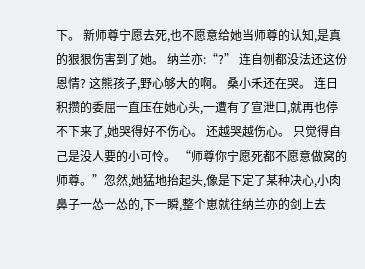下。 新师尊宁愿去死,也不愿意给她当师尊的认知,是真的狠狠伤害到了她。 纳兰亦:“?” 连自刎都没法还这份恩情? 这熊孩子,野心够大的啊。 桑小禾还在哭。 连日积攒的委屈一直压在她心头,一遭有了宣泄口,就再也停不下来了,她哭得好不伤心。 还越哭越伤心。 只觉得自己是没人要的小可怜。 “师尊你宁愿死都不愿意做窝的师尊。”忽然,她猛地抬起头,像是下定了某种决心,小肉鼻子一怂一怂的,下一瞬,整个崽就往纳兰亦的剑上去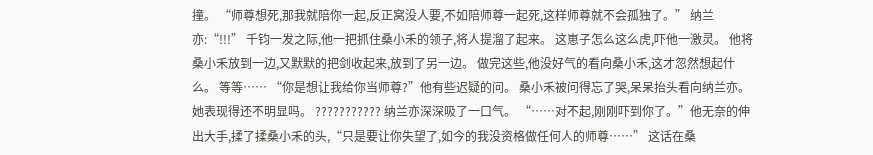撞。 “师尊想死,那我就陪你一起,反正窝没人要,不如陪师尊一起死,这样师尊就不会孤独了。” 纳兰亦:“!!!” 千钧一发之际,他一把抓住桑小禾的领子,将人提溜了起来。 这崽子怎么这么虎,吓他一激灵。 他将桑小禾放到一边,又默默的把剑收起来,放到了另一边。 做完这些,他没好气的看向桑小禾,这才忽然想起什么。 等等…… “你是想让我给你当师尊?”他有些迟疑的问。 桑小禾被问得忘了哭,呆呆抬头看向纳兰亦。 她表现得还不明显吗。 ??????????? 纳兰亦深深吸了一口气。 “……对不起,刚刚吓到你了。”他无奈的伸出大手,揉了揉桑小禾的头,“只是要让你失望了,如今的我没资格做任何人的师尊……” 这话在桑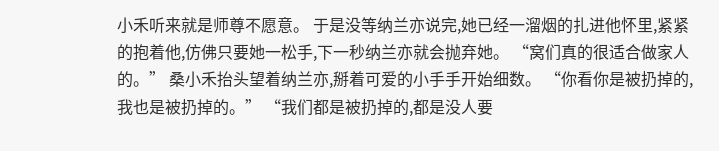小禾听来就是师尊不愿意。 于是没等纳兰亦说完,她已经一溜烟的扎进他怀里,紧紧的抱着他,仿佛只要她一松手,下一秒纳兰亦就会抛弃她。 “窝们真的很适合做家人的。” 桑小禾抬头望着纳兰亦,掰着可爱的小手手开始细数。 “你看你是被扔掉的,我也是被扔掉的。” “我们都是被扔掉的,都是没人要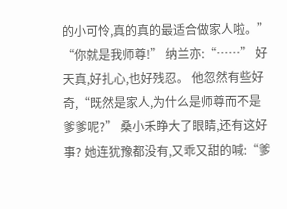的小可怜,真的真的最适合做家人啦。” “你就是我师尊!” 纳兰亦:“……” 好天真,好扎心,也好残忍。 他忽然有些好奇,“既然是家人,为什么是师尊而不是爹爹呢?” 桑小禾睁大了眼睛,还有这好事? 她连犹豫都没有,又乖又甜的喊:“爹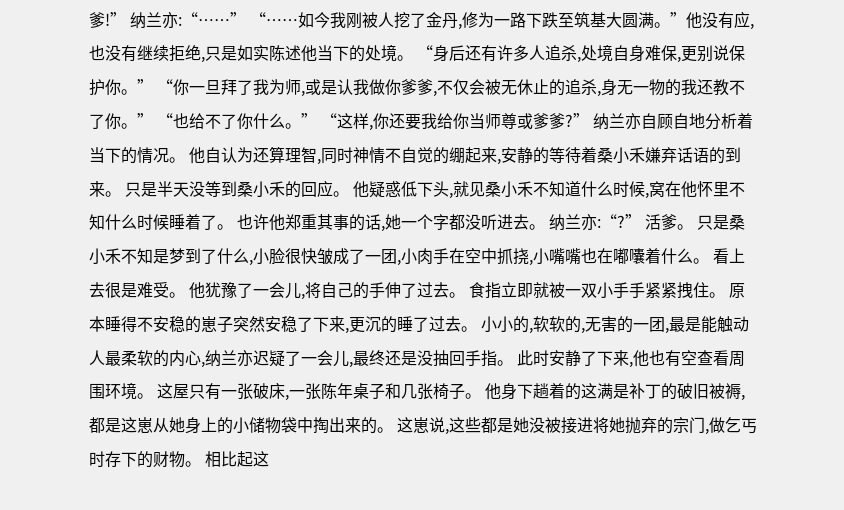爹!” 纳兰亦:“……” “……如今我刚被人挖了金丹,修为一路下跌至筑基大圆满。”他没有应,也没有继续拒绝,只是如实陈述他当下的处境。 “身后还有许多人追杀,处境自身难保,更别说保护你。” “你一旦拜了我为师,或是认我做你爹爹,不仅会被无休止的追杀,身无一物的我还教不了你。” “也给不了你什么。” “这样,你还要我给你当师尊或爹爹?” 纳兰亦自顾自地分析着当下的情况。 他自认为还算理智,同时神情不自觉的绷起来,安静的等待着桑小禾嫌弃话语的到来。 只是半天没等到桑小禾的回应。 他疑惑低下头,就见桑小禾不知道什么时候,窝在他怀里不知什么时候睡着了。 也许他郑重其事的话,她一个字都没听进去。 纳兰亦:“?” 活爹。 只是桑小禾不知是梦到了什么,小脸很快皱成了一团,小肉手在空中抓挠,小嘴嘴也在嘟囔着什么。 看上去很是难受。 他犹豫了一会儿,将自己的手伸了过去。 食指立即就被一双小手手紧紧拽住。 原本睡得不安稳的崽子突然安稳了下来,更沉的睡了过去。 小小的,软软的,无害的一团,最是能触动人最柔软的内心,纳兰亦迟疑了一会儿,最终还是没抽回手指。 此时安静了下来,他也有空查看周围环境。 这屋只有一张破床,一张陈年桌子和几张椅子。 他身下趟着的这满是补丁的破旧被褥,都是这崽从她身上的小储物袋中掏出来的。 这崽说,这些都是她没被接进将她抛弃的宗门,做乞丐时存下的财物。 相比起这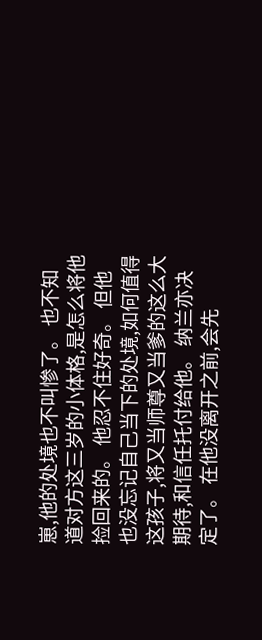崽,他的处境也不叫惨了。 也不知道对方这三岁的小体格,是怎么将他捡回来的。 他忍不住好奇。 但他也没忘记自己当下的处境,如何值得这孩子,将又当师尊又当爹的这么大期待,和信任托付给他。 纳兰亦决定了。 在他没离开之前,会先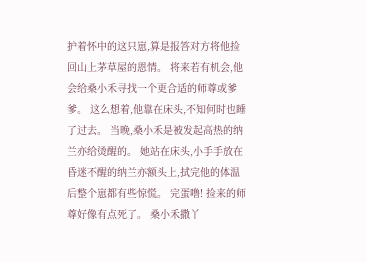护着怀中的这只崽,算是报答对方将他捡回山上茅草屋的恩情。 将来若有机会,他会给桑小禾寻找一个更合适的师尊或爹爹。 这么想着,他靠在床头,不知何时也睡了过去。 当晚,桑小禾是被发起高热的纳兰亦给烫醒的。 她站在床头,小手手放在昏迷不醒的纳兰亦额头上,拭完他的体温后整个崽都有些惊慌。 完蛋噜! 捡来的师尊好像有点死了。 桑小禾撒丫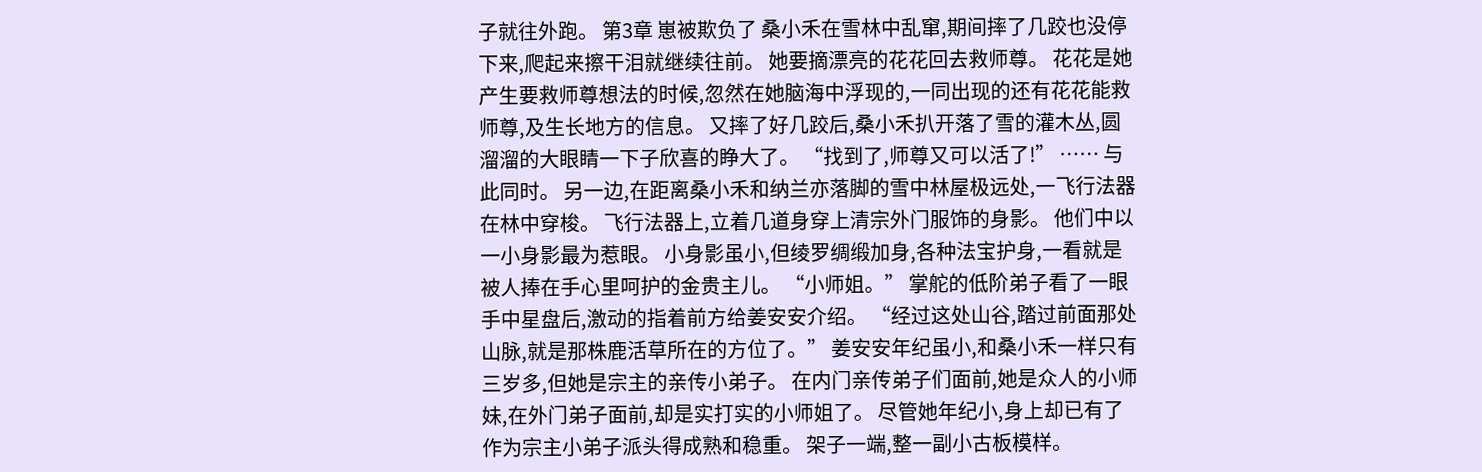子就往外跑。 第3章 崽被欺负了 桑小禾在雪林中乱窜,期间摔了几跤也没停下来,爬起来擦干泪就继续往前。 她要摘漂亮的花花回去救师尊。 花花是她产生要救师尊想法的时候,忽然在她脑海中浮现的,一同出现的还有花花能救师尊,及生长地方的信息。 又摔了好几跤后,桑小禾扒开落了雪的灌木丛,圆溜溜的大眼睛一下子欣喜的睁大了。 “找到了,师尊又可以活了!” …… 与此同时。 另一边,在距离桑小禾和纳兰亦落脚的雪中林屋极远处,一飞行法器在林中穿梭。 飞行法器上,立着几道身穿上清宗外门服饰的身影。 他们中以一小身影最为惹眼。 小身影虽小,但绫罗绸缎加身,各种法宝护身,一看就是被人捧在手心里呵护的金贵主儿。 “小师姐。” 掌舵的低阶弟子看了一眼手中星盘后,激动的指着前方给姜安安介绍。 “经过这处山谷,踏过前面那处山脉,就是那株鹿活草所在的方位了。” 姜安安年纪虽小,和桑小禾一样只有三岁多,但她是宗主的亲传小弟子。 在内门亲传弟子们面前,她是众人的小师妹,在外门弟子面前,却是实打实的小师姐了。 尽管她年纪小,身上却已有了作为宗主小弟子派头得成熟和稳重。 架子一端,整一副小古板模样。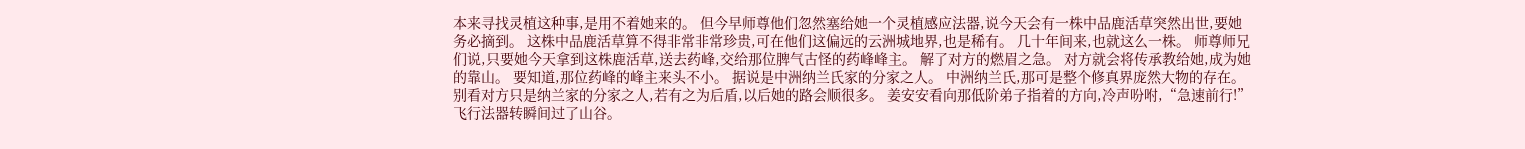本来寻找灵植这种事,是用不着她来的。 但今早师尊他们忽然塞给她一个灵植感应法器,说今天会有一株中品鹿活草突然出世,要她务必摘到。 这株中品鹿活草算不得非常非常珍贵,可在他们这偏远的云洲城地界,也是稀有。 几十年间来,也就这么一株。 师尊师兄们说,只要她今天拿到这株鹿活草,送去药峰,交给那位脾气古怪的药峰峰主。 解了对方的燃眉之急。 对方就会将传承教给她,成为她的靠山。 要知道,那位药峰的峰主来头不小。 据说是中洲纳兰氏家的分家之人。 中洲纳兰氏,那可是整个修真界庞然大物的存在。 别看对方只是纳兰家的分家之人,若有之为后盾,以后她的路会顺很多。 姜安安看向那低阶弟子指着的方向,冷声吩咐,“急速前行!” 飞行法器转瞬间过了山谷。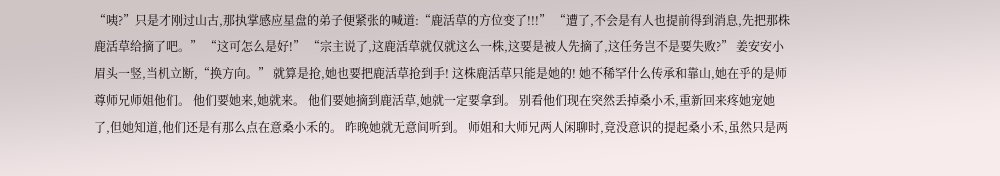“咦?”只是才刚过山古,那执掌感应星盘的弟子便紧张的喊道:“鹿活草的方位变了!!!” “遭了,不会是有人也提前得到消息,先把那株鹿活草给摘了吧。” “这可怎么是好!” “宗主说了,这鹿活草就仅就这么一株,这要是被人先摘了,这任务岂不是要失败?” 姜安安小眉头一竖,当机立断,“换方向。” 就算是抢,她也要把鹿活草抢到手! 这株鹿活草只能是她的! 她不稀罕什么传承和靠山,她在乎的是师尊师兄师姐他们。 他们要她来,她就来。 他们要她摘到鹿活草,她就一定要拿到。 别看他们现在突然丢掉桑小禾,重新回来疼她宠她了,但她知道,他们还是有那么点在意桑小禾的。 昨晚她就无意间听到。 师姐和大师兄两人闲聊时,竟没意识的提起桑小禾,虽然只是两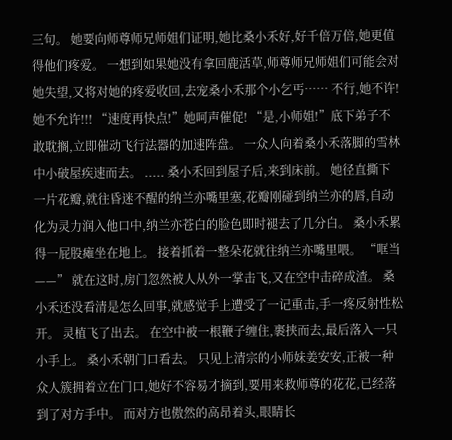三句。 她要向师尊师兄师姐们证明,她比桑小禾好,好千倍万倍,她更值得他们疼爱。 一想到如果她没有拿回鹿活草,师尊师兄师姐们可能会对她失望,又将对她的疼爱收回,去宠桑小禾那个小乞丐…… 不行,她不许! 她不允许!!! “速度再快点!”她呵声催促! “是,小师姐!”底下弟子不敢耽搁,立即催动飞行法器的加速阵盘。 一众人向着桑小禾落脚的雪林中小破屋疾速而去。 ..... 桑小禾回到屋子后,来到床前。 她径直撕下一片花瓣,就往昏迷不醒的纳兰亦嘴里塞,花瓣刚碰到纳兰亦的唇,自动化为灵力润入他口中,纳兰亦苍白的脸色即时褪去了几分白。 桑小禾累得一屁股瘫坐在地上。 接着抓着一整朵花就往纳兰亦嘴里喂。 “哐当——” 就在这时,房门忽然被人从外一掌击飞,又在空中击碎成渣。 桑小禾还没看清是怎么回事,就感觉手上遭受了一记重击,手一疼反射性松开。 灵植飞了出去。 在空中被一根鞭子缠住,裹挟而去,最后落入一只小手上。 桑小禾朝门口看去。 只见上清宗的小师妹姜安安,正被一种众人簇拥着立在门口,她好不容易才摘到,要用来救师尊的花花,已经落到了对方手中。 而对方也傲然的高昂着头,眼睛长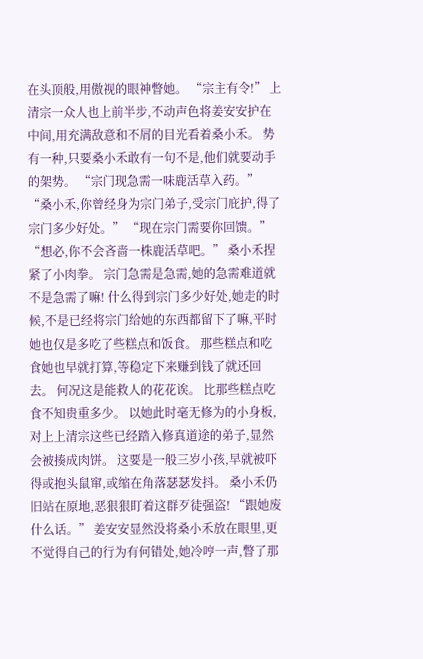在头顶般,用傲视的眼神瞥她。 “宗主有令!” 上清宗一众人也上前半步,不动声色将姜安安护在中间,用充满敌意和不屑的目光看着桑小禾。 势有一种,只要桑小禾敢有一句不是,他们就要动手的架势。 “宗门现急需一味鹿活草入药。” “桑小禾,你曾经身为宗门弟子,受宗门庇护,得了宗门多少好处。” “现在宗门需要你回馈。” “想必,你不会吝啬一株鹿活草吧。” 桑小禾捏紧了小肉拳。 宗门急需是急需,她的急需难道就不是急需了嘛! 什么得到宗门多少好处,她走的时候,不是已经将宗门给她的东西都留下了嘛,平时她也仅是多吃了些糕点和饭食。 那些糕点和吃食她也早就打算,等稳定下来赚到钱了就还回去。 何况这是能救人的花花诶。 比那些糕点吃食不知贵重多少。 以她此时毫无修为的小身板,对上上清宗这些已经踏入修真道途的弟子,显然会被揍成肉饼。 这要是一般三岁小孩,早就被吓得或抱头鼠窜,或缩在角落瑟瑟发抖。 桑小禾仍旧站在原地,恶狠狠盯着这群歹徒强盗! “跟她废什么话。” 姜安安显然没将桑小禾放在眼里,更不觉得自己的行为有何错处,她冷哼一声,瞥了那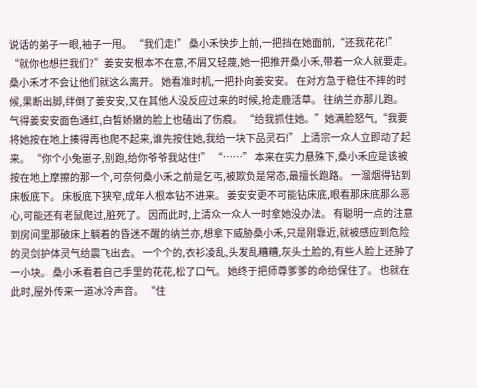说话的弟子一眼,袖子一甩。 “我们走!” 桑小禾快步上前,一把挡在她面前,“还我花花!” “就你也想拦我们?”姜安安根本不在意,不屑又轻蔑,她一把推开桑小禾,带着一众人就要走。 桑小禾才不会让他们就这么离开。 她看准时机,一把扑向姜安安。 在对方急于稳住不摔的时候,果断出脚,绊倒了姜安安,又在其他人没反应过来的时候,抢走鹿活草。 往纳兰亦那儿跑。 气得姜安安面色通红,白皙娇嫩的脸上也磕出了伤痕。 “给我抓住她。”她满脸怒气,“我要将她按在地上揍得再也爬不起来,谁先按住她,我给一块下品灵石!” 上清宗一众人立即动了起来。 “你个小兔崽子,别跑,给你爷爷我站住!” “……” 本来在实力悬殊下,桑小禾应是该被按在地上摩擦的那一个,可奈何桑小禾之前是乞丐,被欺负是常态,最擅长跑路。 一溜烟得钻到床板底下。 床板底下狭窄,成年人根本钻不进来。 姜安安更不可能钻床底,眼看那床底那么恶心,可能还有老鼠爬过,脏死了。 因而此时,上清众一众人一时拿她没办法。 有聪明一点的注意到房间里那破床上躺着的昏迷不醒的纳兰亦,想拿下威胁桑小禾,只是刚靠近,就被感应到危险的灵剑护体灵气给震飞出去。 一个个的,衣衫凌乱,头发乱糟糟,灰头土脸的,有些人脸上还肿了一小块。 桑小禾看着自己手里的花花,松了口气。 她终于把师尊爹爹的命给保住了。 也就在此时,屋外传来一道冰冷声音。 “住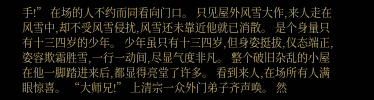手!” 在场的人不约而同看向门口。 只见屋外风雪大作,来人走在风雪中,却不受风雪侵扰,风雪还未靠近他就已消散。 是个身量只有十三四岁的少年。 少年虽只有十三四岁,但身姿挺拔,仪态端正,姿容欺霜胜雪,一行一动间,尽显气度非凡。 整个破旧杂乱的小屋在他一脚踏进来后,都显得亮堂了许多。 看到来人,在场所有人满眼惊喜。 “大师兄!” 上清宗一众外门弟子齐声唤。 然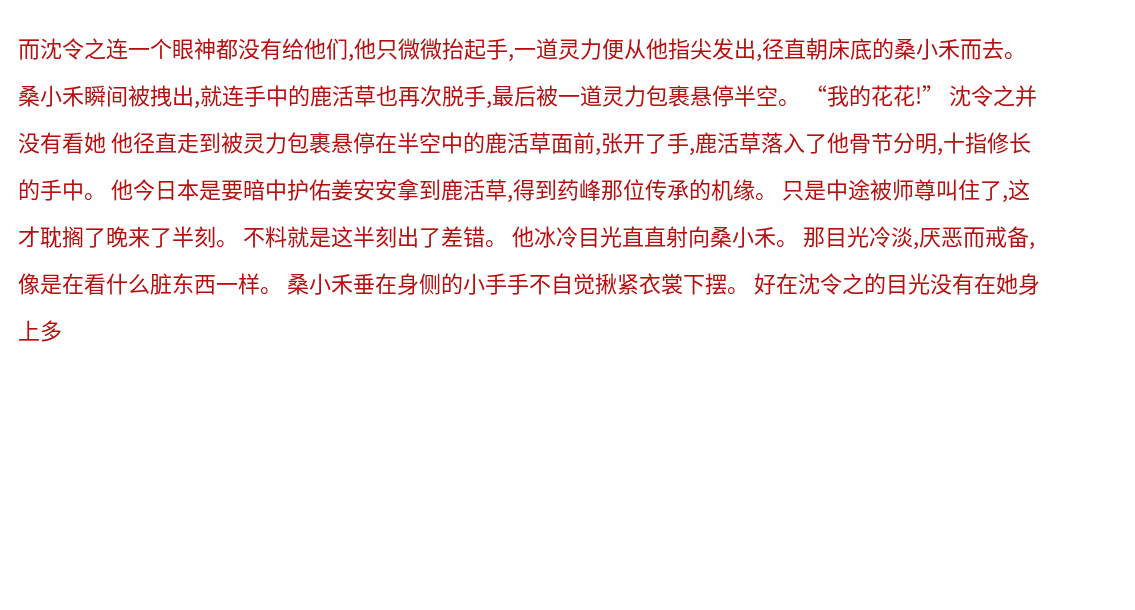而沈令之连一个眼神都没有给他们,他只微微抬起手,一道灵力便从他指尖发出,径直朝床底的桑小禾而去。 桑小禾瞬间被拽出,就连手中的鹿活草也再次脱手,最后被一道灵力包裹悬停半空。 “我的花花!” 沈令之并没有看她 他径直走到被灵力包裹悬停在半空中的鹿活草面前,张开了手,鹿活草落入了他骨节分明,十指修长的手中。 他今日本是要暗中护佑姜安安拿到鹿活草,得到药峰那位传承的机缘。 只是中途被师尊叫住了,这才耽搁了晚来了半刻。 不料就是这半刻出了差错。 他冰冷目光直直射向桑小禾。 那目光冷淡,厌恶而戒备,像是在看什么脏东西一样。 桑小禾垂在身侧的小手手不自觉揪紧衣裳下摆。 好在沈令之的目光没有在她身上多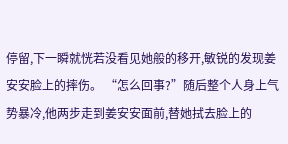停留,下一瞬就恍若没看见她般的移开,敏锐的发现姜安安脸上的摔伤。 “怎么回事?”随后整个人身上气势暴冷,他两步走到姜安安面前,替她拭去脸上的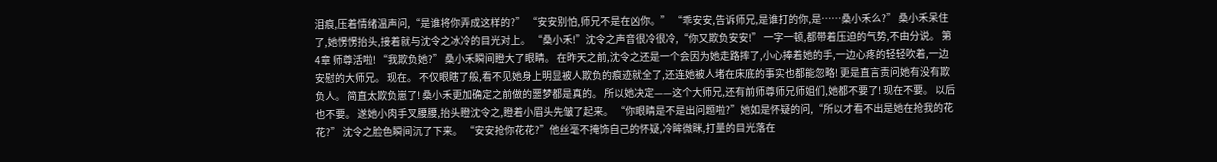泪痕,压着情绪温声问,“是谁将你弄成这样的?” “安安别怕,师兄不是在凶你。” “乖安安,告诉师兄,是谁打的你,是……桑小禾么?” 桑小禾呆住了,她愣愣抬头,接着就与沈令之冰冷的目光对上。 “桑小禾!”沈令之声音很冷很冷,“你又欺负安安!” 一字一顿,都带着压迫的气势,不由分说。 第4章 师尊活啦! “我欺负她?” 桑小禾瞬间瞪大了眼睛。 在昨天之前,沈令之还是一个会因为她走路摔了,小心捧着她的手,一边心疼的轻轻吹着,一边安慰的大师兄。 现在。 不仅眼瞎了般,看不见她身上明显被人欺负的痕迹就全了,还连她被人堵在床底的事实也都能忽略! 更是直言责问她有没有欺负人。 简直太欺负崽了! 桑小禾更加确定之前做的噩梦都是真的。 所以她决定——这个大师兄,还有前师尊师兄师姐们,她都不要了! 现在不要。 以后也不要。 遂她小肉手叉腰腰,抬头瞪沈令之,瞪着小眉头先皱了起来。 “你眼睛是不是出问题啦?”她如是怀疑的问,“所以才看不出是她在抢我的花花?” 沈令之脸色瞬间沉了下来。 “安安抢你花花?”他丝毫不掩饰自己的怀疑,冷眸微眯,打量的目光落在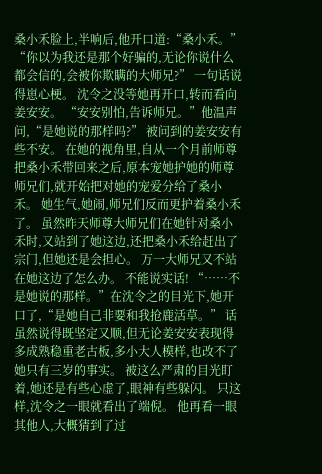桑小禾脸上,半响后,他开口道:“桑小禾。” “你以为我还是那个好骗的,无论你说什么都会信的,会被你欺瞒的大师兄?” 一句话说得崽心梗。 沈令之没等她再开口,转而看向姜安安。 “安安别怕,告诉师兄。”他温声问,“是她说的那样吗?” 被问到的姜安安有些不安。 在她的视角里,自从一个月前师尊把桑小禾带回来之后,原本宠她护她的师尊师兄们,就开始把对她的宠爱分给了桑小禾。 她生气,她闹,师兄们反而更护着桑小禾了。 虽然昨天师尊大师兄们在她针对桑小禾时,又站到了她这边,还把桑小禾给赶出了宗门,但她还是会担心。 万一大师兄又不站在她这边了怎么办。 不能说实话! “……不是她说的那样。”在沈令之的目光下,她开口了,“是她自己非要和我抢鹿活草。” 话虽然说得既坚定又顺,但无论姜安安表现得多成熟稳重老古板,多小大人模样,也改不了她只有三岁的事实。 被这么严肃的目光盯着,她还是有些心虚了,眼神有些躲闪。 只这样,沈令之一眼就看出了端倪。 他再看一眼其他人,大概猜到了过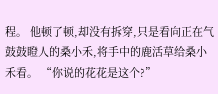程。 他顿了顿,却没有拆穿,只是看向正在气鼓鼓瞪人的桑小禾,将手中的鹿活草给桑小禾看。 “你说的花花是这个?”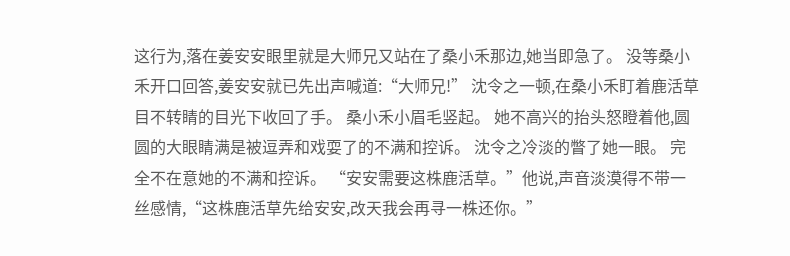这行为,落在姜安安眼里就是大师兄又站在了桑小禾那边,她当即急了。 没等桑小禾开口回答,姜安安就已先出声喊道:“大师兄!” 沈令之一顿,在桑小禾盯着鹿活草目不转睛的目光下收回了手。 桑小禾小眉毛竖起。 她不高兴的抬头怒瞪着他,圆圆的大眼睛满是被逗弄和戏耍了的不满和控诉。 沈令之冷淡的瞥了她一眼。 完全不在意她的不满和控诉。 “安安需要这株鹿活草。”他说,声音淡漠得不带一丝感情,“这株鹿活草先给安安,改天我会再寻一株还你。”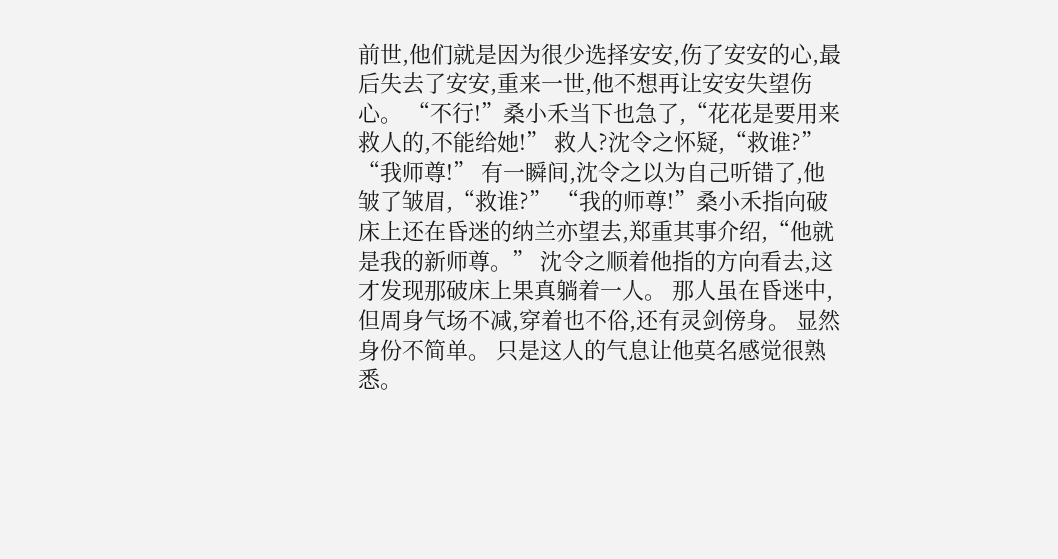前世,他们就是因为很少选择安安,伤了安安的心,最后失去了安安,重来一世,他不想再让安安失望伤心。 “不行!”桑小禾当下也急了,“花花是要用来救人的,不能给她!” 救人?沈令之怀疑,“救谁?” “我师尊!” 有一瞬间,沈令之以为自己听错了,他皱了皱眉,“救谁?” “我的师尊!”桑小禾指向破床上还在昏迷的纳兰亦望去,郑重其事介绍,“他就是我的新师尊。” 沈令之顺着他指的方向看去,这才发现那破床上果真躺着一人。 那人虽在昏迷中,但周身气场不减,穿着也不俗,还有灵剑傍身。 显然身份不简单。 只是这人的气息让他莫名感觉很熟悉。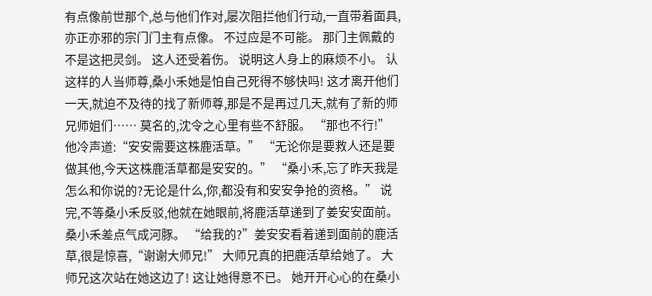有点像前世那个,总与他们作对,屡次阻拦他们行动,一直带着面具,亦正亦邪的宗门门主有点像。 不过应是不可能。 那门主佩戴的不是这把灵剑。 这人还受着伤。 说明这人身上的麻烦不小。 认这样的人当师尊,桑小禾她是怕自己死得不够快吗! 这才离开他们一天,就迫不及待的找了新师尊,那是不是再过几天,就有了新的师兄师姐们…… 莫名的,沈令之心里有些不舒服。 “那也不行!”他冷声道:“安安需要这株鹿活草。” “无论你是要救人还是要做其他,今天这株鹿活草都是安安的。” “桑小禾,忘了昨天我是怎么和你说的?无论是什么,你,都没有和安安争抢的资格。” 说完,不等桑小禾反驳,他就在她眼前,将鹿活草递到了姜安安面前。 桑小禾差点气成河豚。 “给我的?”姜安安看着递到面前的鹿活草,很是惊喜,“谢谢大师兄!” 大师兄真的把鹿活草给她了。 大师兄这次站在她这边了! 这让她得意不已。 她开开心心的在桑小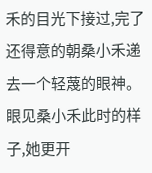禾的目光下接过,完了还得意的朝桑小禾递去一个轻蔑的眼神。 眼见桑小禾此时的样子,她更开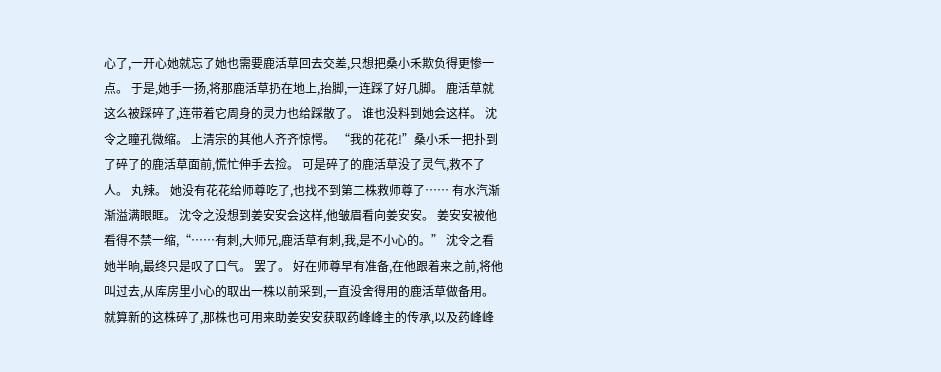心了,一开心她就忘了她也需要鹿活草回去交差,只想把桑小禾欺负得更惨一点。 于是,她手一扬,将那鹿活草扔在地上,抬脚,一连踩了好几脚。 鹿活草就这么被踩碎了,连带着它周身的灵力也给踩散了。 谁也没料到她会这样。 沈令之瞳孔微缩。 上清宗的其他人齐齐惊愕。 “我的花花!”桑小禾一把扑到了碎了的鹿活草面前,慌忙伸手去捡。 可是碎了的鹿活草没了灵气,救不了人。 丸辣。 她没有花花给师尊吃了,也找不到第二株救师尊了…… 有水汽渐渐溢满眼眶。 沈令之没想到姜安安会这样,他皱眉看向姜安安。 姜安安被他看得不禁一缩,“……有刺,大师兄,鹿活草有刺,我,是不小心的。” 沈令之看她半晌,最终只是叹了口气。 罢了。 好在师尊早有准备,在他跟着来之前,将他叫过去,从库房里小心的取出一株以前采到,一直没舍得用的鹿活草做备用。 就算新的这株碎了,那株也可用来助姜安安获取药峰峰主的传承,以及药峰峰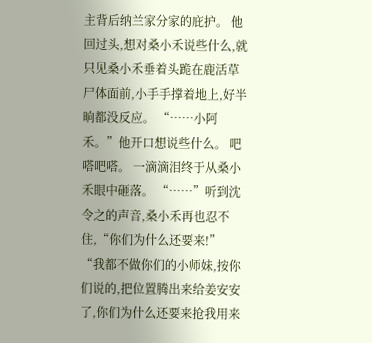主背后纳兰家分家的庇护。 他回过头,想对桑小禾说些什么,就只见桑小禾垂着头跪在鹿活草尸体面前,小手手撑着地上,好半晌都没反应。 “……小阿禾。”他开口想说些什么。 吧嗒吧嗒。 一滴滴泪终于从桑小禾眼中砸落。 “……”听到沈令之的声音,桑小禾再也忍不住,“你们为什么还要来!” “我都不做你们的小师妹,按你们说的,把位置腾出来给姜安安了,你们为什么还要来抢我用来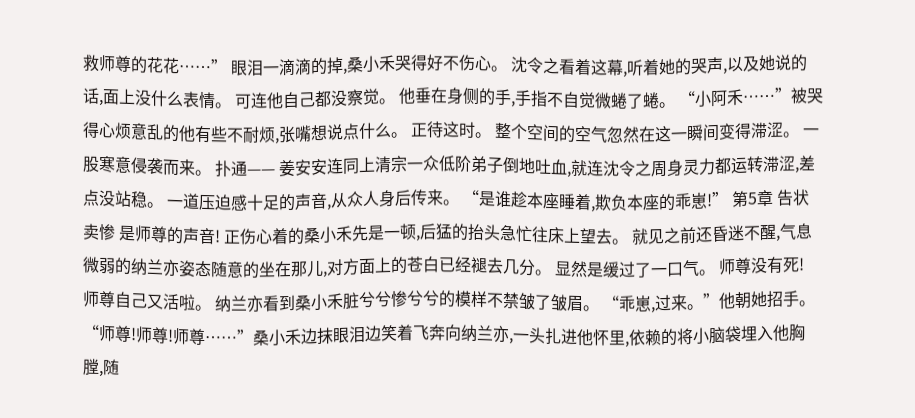救师尊的花花……” 眼泪一滴滴的掉,桑小禾哭得好不伤心。 沈令之看着这幕,听着她的哭声,以及她说的话,面上没什么表情。 可连他自己都没察觉。 他垂在身侧的手,手指不自觉微蜷了蜷。 “小阿禾……”被哭得心烦意乱的他有些不耐烦,张嘴想说点什么。 正待这时。 整个空间的空气忽然在这一瞬间变得滞涩。 一股寒意侵袭而来。 扑通—— 姜安安连同上清宗一众低阶弟子倒地吐血,就连沈令之周身灵力都运转滞涩,差点没站稳。 一道压迫感十足的声音,从众人身后传来。 “是谁趁本座睡着,欺负本座的乖崽!” 第5章 告状卖惨 是师尊的声音! 正伤心着的桑小禾先是一顿,后猛的抬头急忙往床上望去。 就见之前还昏迷不醒,气息微弱的纳兰亦姿态随意的坐在那儿,对方面上的苍白已经褪去几分。 显然是缓过了一口气。 师尊没有死! 师尊自己又活啦。 纳兰亦看到桑小禾脏兮兮惨兮兮的模样不禁皱了皱眉。 “乖崽,过来。”他朝她招手。 “师尊!师尊!师尊……”桑小禾边抹眼泪边笑着飞奔向纳兰亦,一头扎进他怀里,依赖的将小脑袋埋入他胸膛,随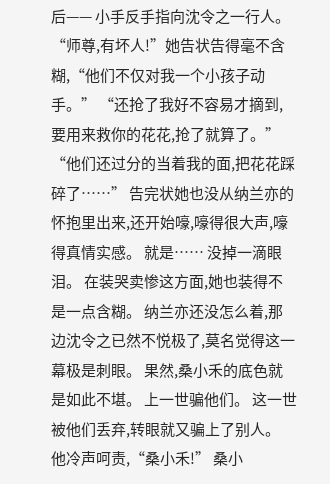后—— 小手反手指向沈令之一行人。 “师尊,有坏人!”她告状告得毫不含糊,“他们不仅对我一个小孩子动手。” “还抢了我好不容易才摘到,要用来救你的花花,抢了就算了。” “他们还过分的当着我的面,把花花踩碎了……” 告完状她也没从纳兰亦的怀抱里出来,还开始嚎,嚎得很大声,嚎得真情实感。 就是…… 没掉一滴眼泪。 在装哭卖惨这方面,她也装得不是一点含糊。 纳兰亦还没怎么着,那边沈令之已然不悦极了,莫名觉得这一幕极是刺眼。 果然,桑小禾的底色就是如此不堪。 上一世骗他们。 这一世被他们丢弃,转眼就又骗上了别人。 他冷声呵责,“桑小禾!” 桑小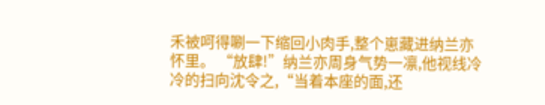禾被呵得唰一下缩回小肉手,整个崽藏进纳兰亦怀里。 “放肆!”纳兰亦周身气势一凛,他视线冷冷的扫向沈令之,“当着本座的面,还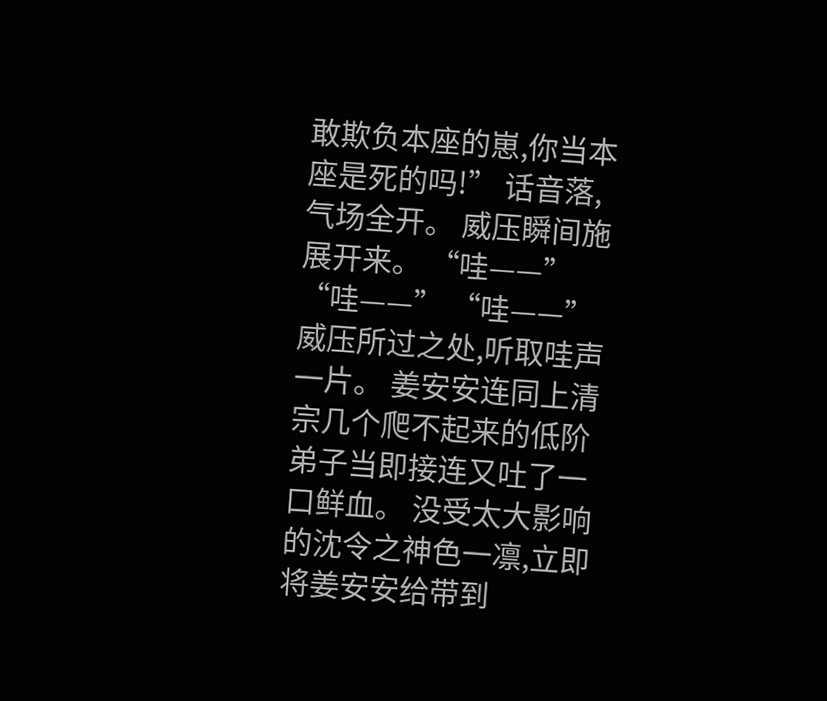敢欺负本座的崽,你当本座是死的吗!” 话音落,气场全开。 威压瞬间施展开来。 “哇——” “哇——” “哇——” 威压所过之处,听取哇声一片。 姜安安连同上清宗几个爬不起来的低阶弟子当即接连又吐了一口鲜血。 没受太大影响的沈令之神色一凛,立即将姜安安给带到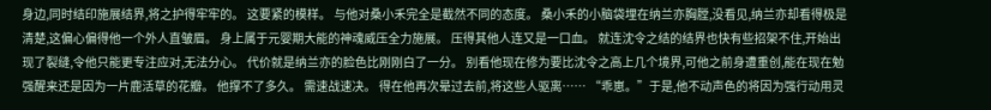身边,同时结印施展结界,将之护得牢牢的。 这要紧的模样。 与他对桑小禾完全是截然不同的态度。 桑小禾的小脑袋埋在纳兰亦胸膛,没看见,纳兰亦却看得极是清楚,这偏心偏得他一个外人直皱眉。 身上属于元婴期大能的神魂威压全力施展。 压得其他人连又是一口血。 就连沈令之结的结界也快有些招架不住,开始出现了裂缝,令他只能更专注应对,无法分心。 代价就是纳兰亦的脸色比刚刚白了一分。 别看他现在修为要比沈令之高上几个境界,可他之前身遭重创,能在现在勉强醒来还是因为一片鹿活草的花瓣。 他撑不了多久。 需速战速决。 得在他再次晕过去前,将这些人驱离…… “乖崽。”于是,他不动声色的将因为强行动用灵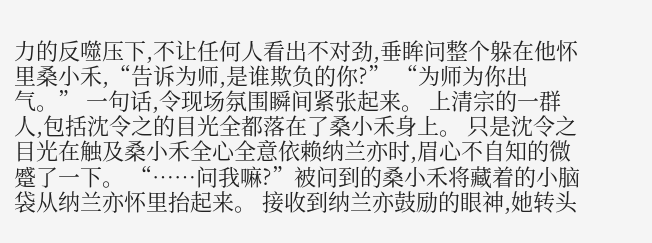力的反噬压下,不让任何人看出不对劲,垂眸问整个躲在他怀里桑小禾,“告诉为师,是谁欺负的你?” “为师为你出气。” 一句话,令现场氛围瞬间紧张起来。 上清宗的一群人,包括沈令之的目光全都落在了桑小禾身上。 只是沈令之目光在触及桑小禾全心全意依赖纳兰亦时,眉心不自知的微蹙了一下。 “……问我嘛?”被问到的桑小禾将藏着的小脑袋从纳兰亦怀里抬起来。 接收到纳兰亦鼓励的眼神,她转头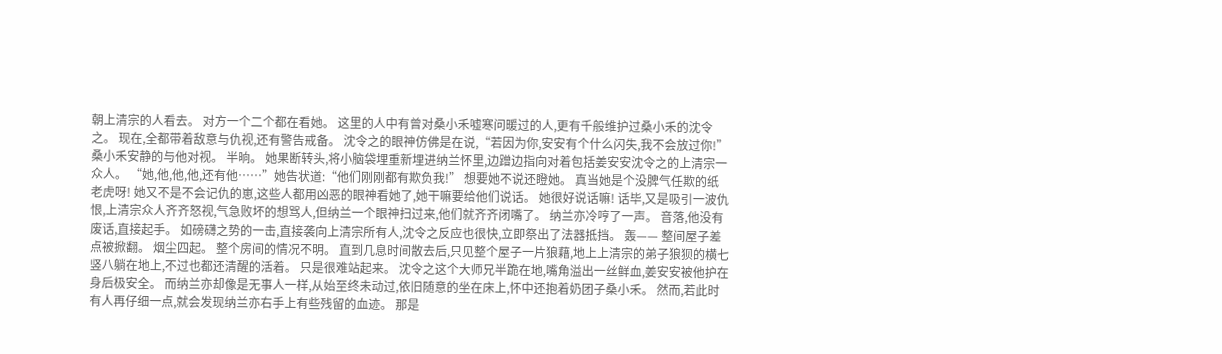朝上清宗的人看去。 对方一个二个都在看她。 这里的人中有曾对桑小禾嘘寒问暖过的人,更有千般维护过桑小禾的沈令之。 现在,全都带着敌意与仇视,还有警告戒备。 沈令之的眼神仿佛是在说,“若因为你,安安有个什么闪失,我不会放过你!” 桑小禾安静的与他对视。 半晌。 她果断转头,将小脑袋埋重新埋进纳兰怀里,边蹭边指向对着包括姜安安沈令之的上清宗一众人。 “她,他,他,他,还有他……”她告状道:“他们刚刚都有欺负我!” 想要她不说还瞪她。 真当她是个没脾气任欺的纸老虎呀! 她又不是不会记仇的崽,这些人都用凶恶的眼神看她了,她干嘛要给他们说话。 她很好说话嘛! 话毕,又是吸引一波仇恨,上清宗众人齐齐怒视,气急败坏的想骂人,但纳兰一个眼神扫过来,他们就齐齐闭嘴了。 纳兰亦冷哼了一声。 音落,他没有废话,直接起手。 如磅礴之势的一击,直接袭向上清宗所有人,沈令之反应也很快,立即祭出了法器抵挡。 轰—— 整间屋子差点被掀翻。 烟尘四起。 整个房间的情况不明。 直到几息时间散去后,只见整个屋子一片狼藉,地上上清宗的弟子狼狈的横七竖八躺在地上,不过也都还清醒的活着。 只是很难站起来。 沈令之这个大师兄半跪在地,嘴角溢出一丝鲜血,姜安安被他护在身后极安全。 而纳兰亦却像是无事人一样,从始至终未动过,依旧随意的坐在床上,怀中还抱着奶团子桑小禾。 然而,若此时有人再仔细一点,就会发现纳兰亦右手上有些残留的血迹。 那是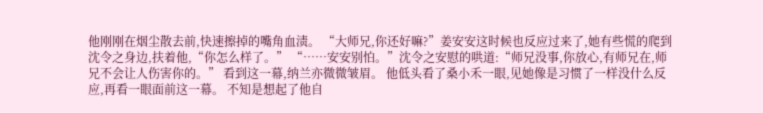他刚刚在烟尘散去前,快速擦掉的嘴角血渍。 “大师兄,你还好嘛?”姜安安这时候也反应过来了,她有些慌的爬到沈令之身边,扶着他,“你怎么样了。” “……安安别怕。”沈令之安慰的哄道:“师兄没事,你放心,有师兄在,师兄不会让人伤害你的。” 看到这一幕,纳兰亦微微皱眉。 他低头看了桑小禾一眼,见她像是习惯了一样没什么反应,再看一眼面前这一幕。 不知是想起了他自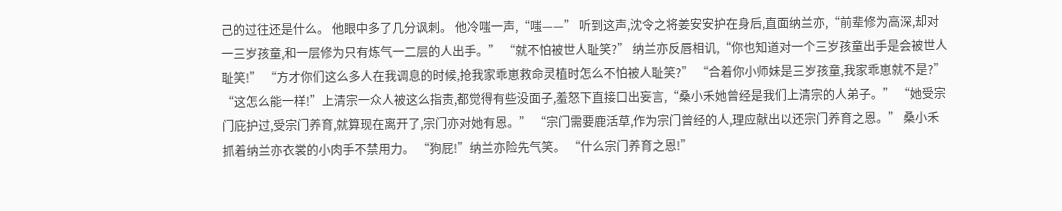己的过往还是什么。 他眼中多了几分讽刺。 他冷嗤一声,“嗤——” 听到这声,沈令之将姜安安护在身后,直面纳兰亦,“前辈修为高深,却对一三岁孩童,和一层修为只有炼气一二层的人出手。” “就不怕被世人耻笑?” 纳兰亦反唇相讥,“你也知道对一个三岁孩童出手是会被世人耻笑!” “方才你们这么多人在我调息的时候,抢我家乖崽救命灵植时怎么不怕被人耻笑?” “合着你小师妹是三岁孩童,我家乖崽就不是?” “这怎么能一样!”上清宗一众人被这么指责,都觉得有些没面子,羞怒下直接口出妄言,“桑小禾她曾经是我们上清宗的人弟子。” “她受宗门庇护过,受宗门养育,就算现在离开了,宗门亦对她有恩。” “宗门需要鹿活草,作为宗门曾经的人,理应献出以还宗门养育之恩。” 桑小禾抓着纳兰亦衣裳的小肉手不禁用力。 “狗屁!”纳兰亦险先气笑。 “什么宗门养育之恩!”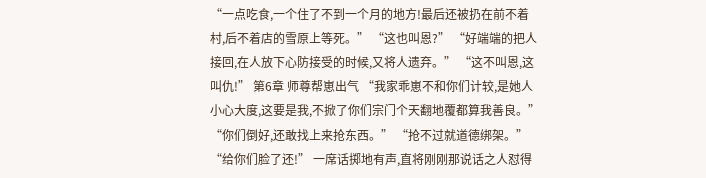“一点吃食,一个住了不到一个月的地方!最后还被扔在前不着村,后不着店的雪原上等死。” “这也叫恩?” “好端端的把人接回,在人放下心防接受的时候,又将人遗弃。” “这不叫恩,这叫仇!” 第6章 师尊帮崽出气 “我家乖崽不和你们计较,是她人小心大度,这要是我,不掀了你们宗门个天翻地覆都算我善良。” “你们倒好,还敢找上来抢东西。” “抢不过就道德绑架。” “给你们脸了还!” 一席话掷地有声,直将刚刚那说话之人怼得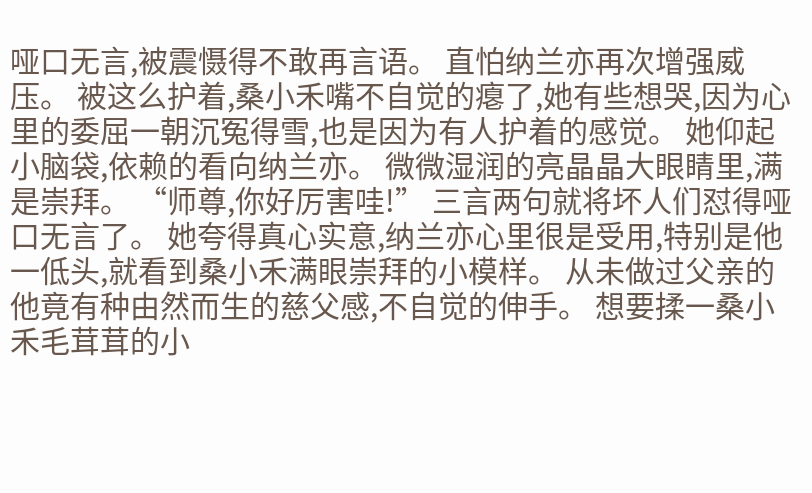哑口无言,被震慑得不敢再言语。 直怕纳兰亦再次增强威压。 被这么护着,桑小禾嘴不自觉的瘪了,她有些想哭,因为心里的委屈一朝沉冤得雪,也是因为有人护着的感觉。 她仰起小脑袋,依赖的看向纳兰亦。 微微湿润的亮晶晶大眼睛里,满是崇拜。 “师尊,你好厉害哇!” 三言两句就将坏人们怼得哑口无言了。 她夸得真心实意,纳兰亦心里很是受用,特别是他一低头,就看到桑小禾满眼崇拜的小模样。 从未做过父亲的他竟有种由然而生的慈父感,不自觉的伸手。 想要揉一桑小禾毛茸茸的小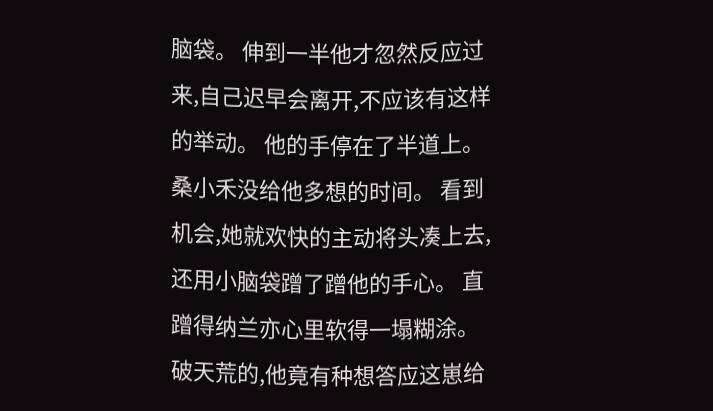脑袋。 伸到一半他才忽然反应过来,自己迟早会离开,不应该有这样的举动。 他的手停在了半道上。 桑小禾没给他多想的时间。 看到机会,她就欢快的主动将头凑上去,还用小脑袋蹭了蹭他的手心。 直蹭得纳兰亦心里软得一塌糊涂。 破天荒的,他竟有种想答应这崽给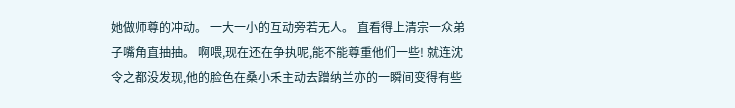她做师尊的冲动。 一大一小的互动旁若无人。 直看得上清宗一众弟子嘴角直抽抽。 啊喂,现在还在争执呢,能不能尊重他们一些! 就连沈令之都没发现,他的脸色在桑小禾主动去蹭纳兰亦的一瞬间变得有些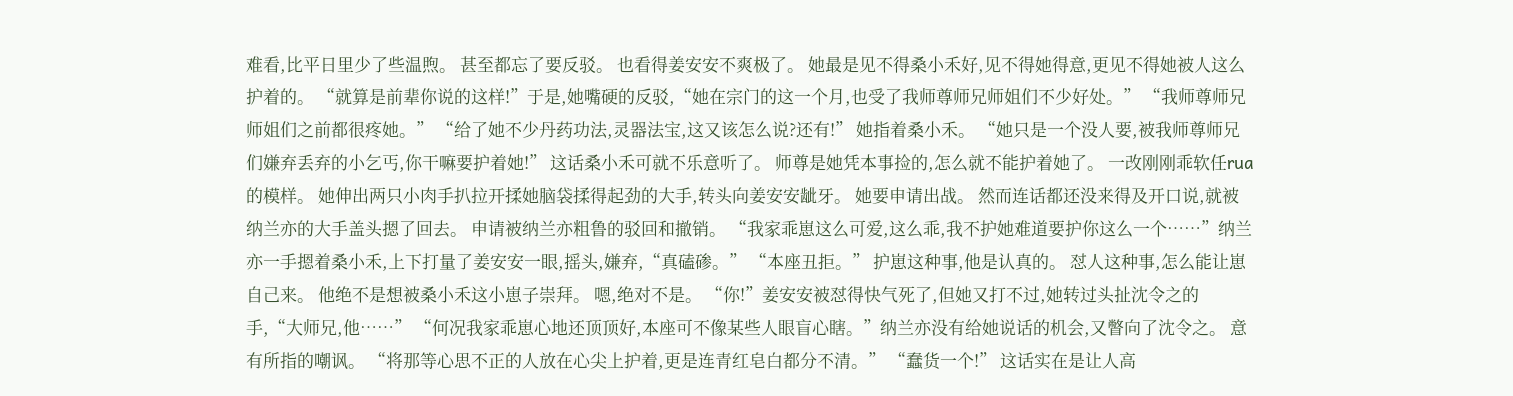难看,比平日里少了些温煦。 甚至都忘了要反驳。 也看得姜安安不爽极了。 她最是见不得桑小禾好,见不得她得意,更见不得她被人这么护着的。 “就算是前辈你说的这样!”于是,她嘴硬的反驳,“她在宗门的这一个月,也受了我师尊师兄师姐们不少好处。” “我师尊师兄师姐们之前都很疼她。” “给了她不少丹药功法,灵器法宝,这又该怎么说?还有!” 她指着桑小禾。 “她只是一个没人要,被我师尊师兄们嫌弃丢弃的小乞丐,你干嘛要护着她!” 这话桑小禾可就不乐意听了。 师尊是她凭本事捡的,怎么就不能护着她了。 一改刚刚乖软任rua的模样。 她伸出两只小肉手扒拉开揉她脑袋揉得起劲的大手,转头向姜安安龇牙。 她要申请出战。 然而连话都还没来得及开口说,就被纳兰亦的大手盖头摁了回去。 申请被纳兰亦粗鲁的驳回和撤销。 “我家乖崽这么可爱,这么乖,我不护她难道要护你这么一个……”纳兰亦一手摁着桑小禾,上下打量了姜安安一眼,摇头,嫌弃,“真磕碜。” “本座丑拒。” 护崽这种事,他是认真的。 怼人这种事,怎么能让崽自己来。 他绝不是想被桑小禾这小崽子崇拜。 嗯,绝对不是。 “你!”姜安安被怼得快气死了,但她又打不过,她转过头扯沈令之的手,“大师兄,他……” “何况我家乖崽心地还顶顶好,本座可不像某些人眼盲心瞎。”纳兰亦没有给她说话的机会,又瞥向了沈令之。 意有所指的嘲讽。 “将那等心思不正的人放在心尖上护着,更是连青红皂白都分不清。” “蠢货一个!” 这话实在是让人高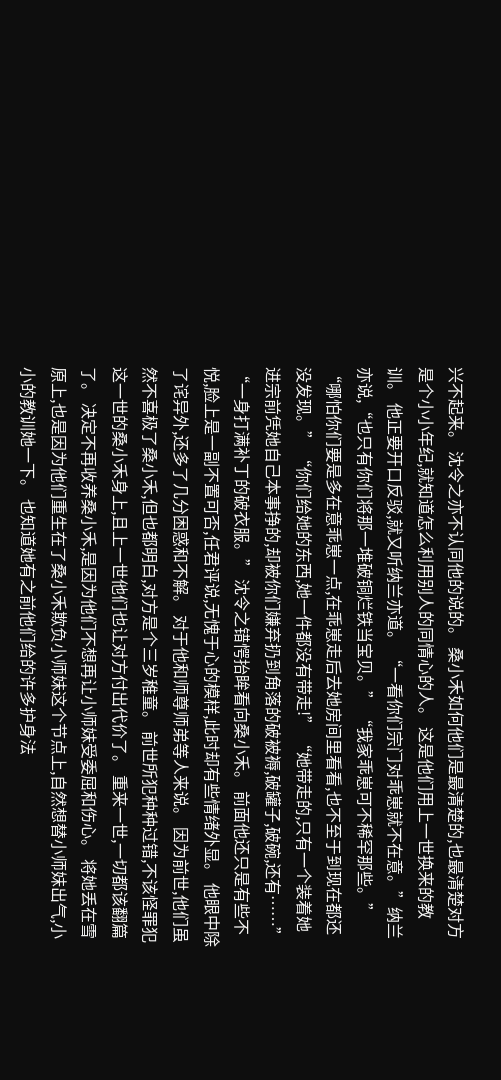兴不起来。 沈令之亦不认同他的说的。 桑小禾如何他们是最清楚的,也最清楚对方是个小小年纪,就知道怎么利用别人的同情心的人。 这是他们用上一世换来的教训。 他正要开口反驳,就又听纳兰亦道。 “一看你们宗门对乖崽就不在意。”纳兰亦说,“也只有你们将那一堆破铜烂铁当宝贝。” “我家乖崽可不稀罕那些。” “哪怕你们要是多在意乖崽一点,在乖崽走后去她房间里看看,也不至于到现在都还没发现。” “你们给她的东西,她一件都没有带走!” “她带走的,只有一个装着她进宗前凭她自己本事挣的,却被你们嫌弃扔到角落的破被褥,破罐子,破碗,还有……” “一身打满补丁的破衣服。” 沈令之错愕抬眸看向桑小禾。 前面他还只是有些不悦,脸上是一副不置可否,任君评说,无愧于心的模样,此时却有些情绪外显。 他眼中除了诧异外,还多了几分困惑和不解。 对于他和师尊师弟等人来说。 因为前世,他们虽然不喜极了桑小禾,但也都明白,对方是个三岁稚童。 前世所犯种种过错,不该怪罪犯这一世的桑小禾身上,且上一世他们也让对方付出代价了。 重来一世,一切都该翻篇了。 决定不再收养桑小禾,是因为他们不想再让小师妹受委屈和伤心。 将她丢在雪原上,也是因为他们重生在了桑小禾欺负小师妹这个节点上,自然想替小师妹出气,小小的教训她一下。 也知道她有之前他们给的许多护身法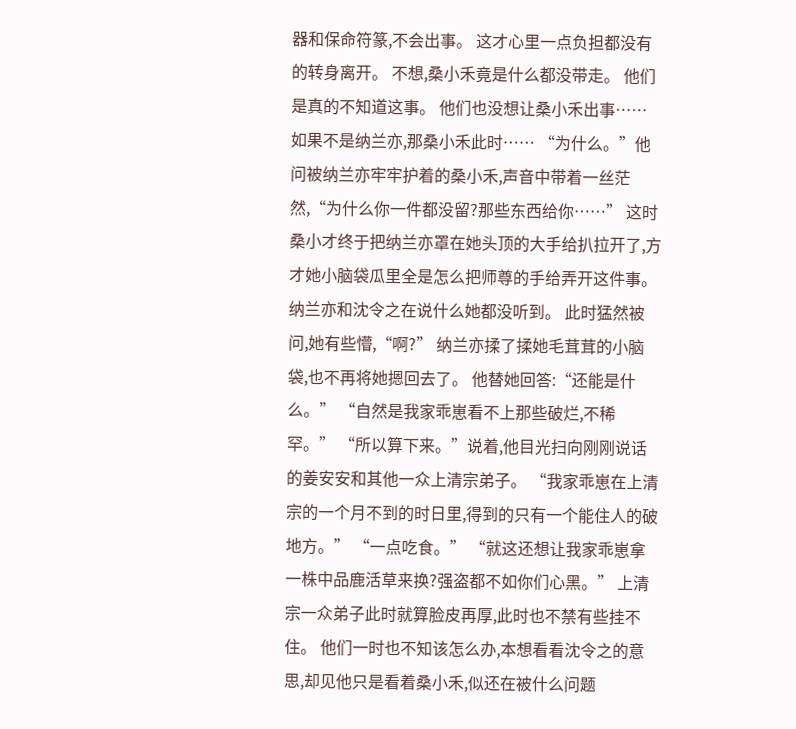器和保命符篆,不会出事。 这才心里一点负担都没有的转身离开。 不想,桑小禾竟是什么都没带走。 他们是真的不知道这事。 他们也没想让桑小禾出事…… 如果不是纳兰亦,那桑小禾此时…… “为什么。”他问被纳兰亦牢牢护着的桑小禾,声音中带着一丝茫然,“为什么你一件都没留?那些东西给你……” 这时桑小才终于把纳兰亦罩在她头顶的大手给扒拉开了,方才她小脑袋瓜里全是怎么把师尊的手给弄开这件事。 纳兰亦和沈令之在说什么她都没听到。 此时猛然被问,她有些懵,“啊?” 纳兰亦揉了揉她毛茸茸的小脑袋,也不再将她摁回去了。 他替她回答:“还能是什么。” “自然是我家乖崽看不上那些破烂,不稀罕。” “所以算下来。”说着,他目光扫向刚刚说话的姜安安和其他一众上清宗弟子。 “我家乖崽在上清宗的一个月不到的时日里,得到的只有一个能住人的破地方。” “一点吃食。” “就这还想让我家乖崽拿一株中品鹿活草来换?强盗都不如你们心黑。” 上清宗一众弟子此时就算脸皮再厚,此时也不禁有些挂不住。 他们一时也不知该怎么办,本想看看沈令之的意思,却见他只是看着桑小禾,似还在被什么问题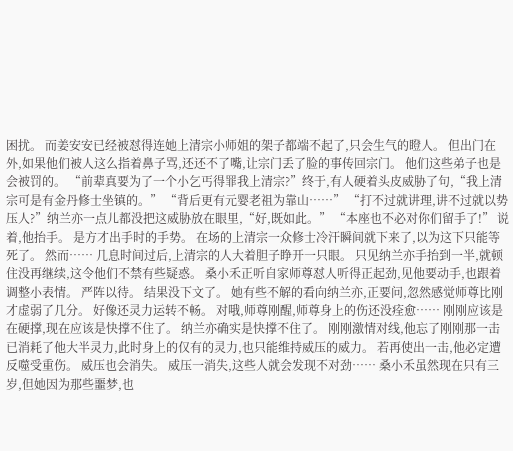困扰。 而姜安安已经被怼得连她上清宗小师姐的架子都端不起了,只会生气的瞪人。 但出门在外,如果他们被人这么指着鼻子骂,还还不了嘴,让宗门丢了脸的事传回宗门。 他们这些弟子也是会被罚的。 “前辈真要为了一个小乞丐得罪我上清宗?”终于,有人硬着头皮威胁了句,“我上清宗可是有金丹修士坐镇的。” “背后更有元婴老祖为靠山……” “打不过就讲理,讲不过就以势压人?”纳兰亦一点儿都没把这威胁放在眼里,“好,既如此。” “本座也不必对你们留手了!” 说着,他抬手。 是方才出手时的手势。 在场的上清宗一众修士冷汗瞬间就下来了,以为这下只能等死了。 然而…… 几息时间过后,上清宗的人大着胆子睁开一只眼。 只见纳兰亦手抬到一半,就顿住没再继续,这令他们不禁有些疑惑。 桑小禾正听自家师尊怼人听得正起劲,见他要动手,也跟着调整小表情。 严阵以待。 结果没下文了。 她有些不解的看向纳兰亦,正要问,忽然感觉师尊比刚才虚弱了几分。 好像还灵力运转不畅。 对哦,师尊刚醒,师尊身上的伤还没痊愈…… 刚刚应该是在硬撑,现在应该是快撑不住了。 纳兰亦确实是快撑不住了。 刚刚激情对线,他忘了刚刚那一击已消耗了他大半灵力,此时身上的仅有的灵力,也只能维持威压的威力。 若再使出一击,他必定遭反噬受重伤。 威压也会消失。 威压一消失,这些人就会发现不对劲…… 桑小禾虽然现在只有三岁,但她因为那些噩梦,也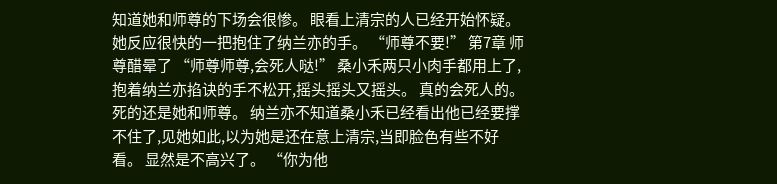知道她和师尊的下场会很惨。 眼看上清宗的人已经开始怀疑。 她反应很快的一把抱住了纳兰亦的手。 “师尊不要!” 第7章 师尊醋晕了 “师尊师尊,会死人哒!” 桑小禾两只小肉手都用上了,抱着纳兰亦掐诀的手不松开,摇头摇头又摇头。 真的会死人的。 死的还是她和师尊。 纳兰亦不知道桑小禾已经看出他已经要撑不住了,见她如此,以为她是还在意上清宗,当即脸色有些不好看。 显然是不高兴了。 “你为他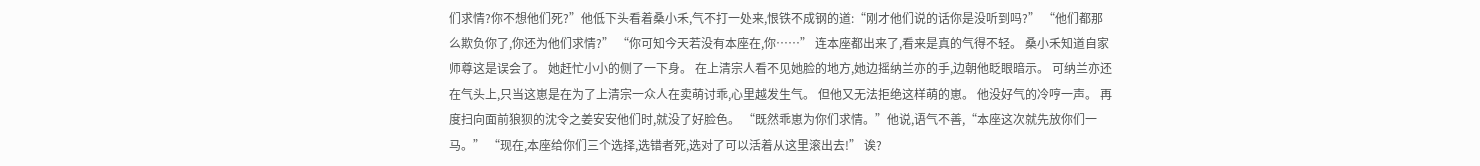们求情?你不想他们死?”他低下头看着桑小禾,气不打一处来,恨铁不成钢的道:“刚才他们说的话你是没听到吗?” “他们都那么欺负你了,你还为他们求情?” “你可知今天若没有本座在,你……” 连本座都出来了,看来是真的气得不轻。 桑小禾知道自家师尊这是误会了。 她赶忙小小的侧了一下身。 在上清宗人看不见她脸的地方,她边摇纳兰亦的手,边朝他眨眼暗示。 可纳兰亦还在气头上,只当这崽是在为了上清宗一众人在卖萌讨乖,心里越发生气。 但他又无法拒绝这样萌的崽。 他没好气的冷哼一声。 再度扫向面前狼狈的沈令之姜安安他们时,就没了好脸色。 “既然乖崽为你们求情。”他说,语气不善,“本座这次就先放你们一马。” “现在,本座给你们三个选择,选错者死,选对了可以活着从这里滚出去!” 诶?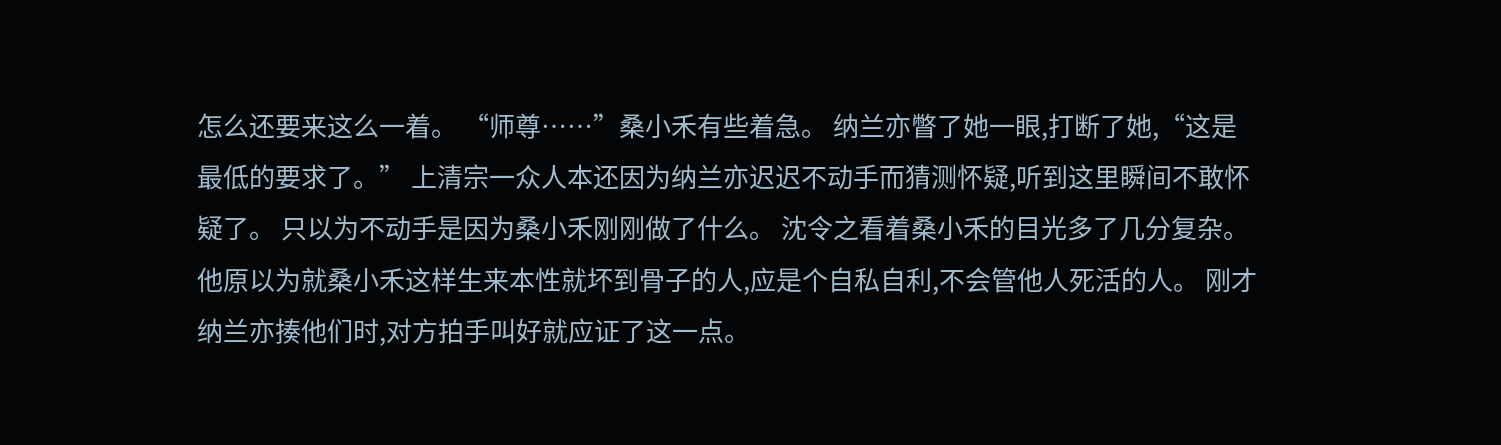怎么还要来这么一着。 “师尊……”桑小禾有些着急。 纳兰亦瞥了她一眼,打断了她,“这是最低的要求了。” 上清宗一众人本还因为纳兰亦迟迟不动手而猜测怀疑,听到这里瞬间不敢怀疑了。 只以为不动手是因为桑小禾刚刚做了什么。 沈令之看着桑小禾的目光多了几分复杂。 他原以为就桑小禾这样生来本性就坏到骨子的人,应是个自私自利,不会管他人死活的人。 刚才纳兰亦揍他们时,对方拍手叫好就应证了这一点。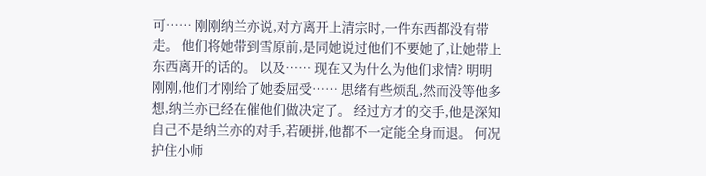可…… 刚刚纳兰亦说,对方离开上清宗时,一件东西都没有带走。 他们将她带到雪原前,是同她说过他们不要她了,让她带上东西离开的话的。 以及…… 现在又为什么为他们求情? 明明刚刚,他们才刚给了她委屈受…… 思绪有些烦乱,然而没等他多想,纳兰亦已经在催他们做决定了。 经过方才的交手,他是深知自己不是纳兰亦的对手,若硬拼,他都不一定能全身而退。 何况护住小师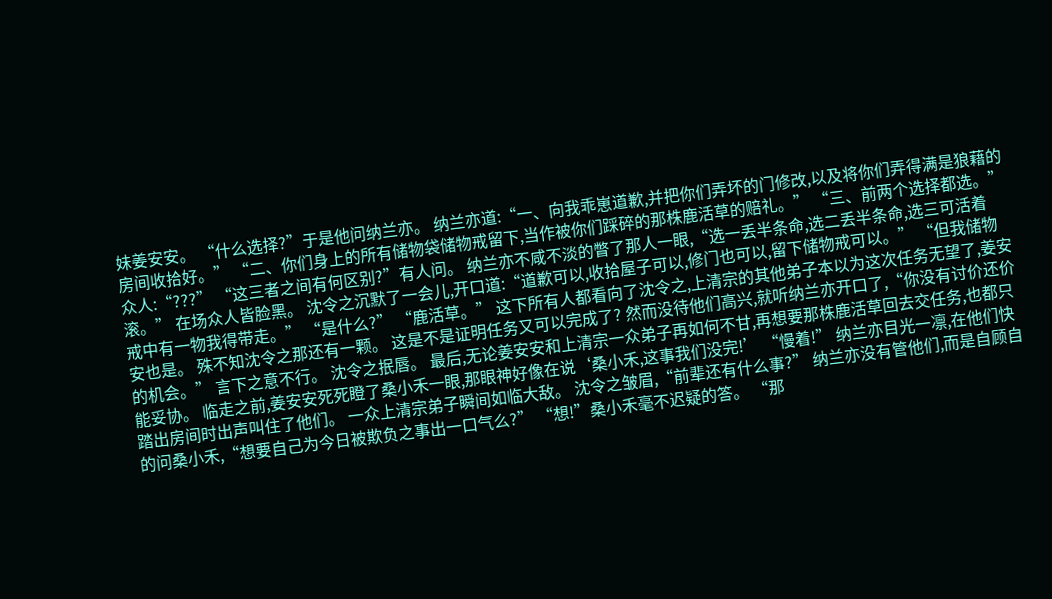妹姜安安。 “什么选择?”于是他问纳兰亦。 纳兰亦道:“一、向我乖崽道歉,并把你们弄坏的门修改,以及将你们弄得满是狼藉的房间收拾好。” “二、你们身上的所有储物袋储物戒留下,当作被你们踩碎的那株鹿活草的赔礼。” “三、前两个选择都选。” 众人:“???” “这三者之间有何区别?”有人问。 纳兰亦不咸不淡的瞥了那人一眼,“选一丢半条命,选二丢半条命,选三可活着滚。” 在场众人皆脸黑。 沈令之沉默了一会儿,开口道:“道歉可以,收拾屋子可以,修门也可以,留下储物戒可以。” “但我储物戒中有一物我得带走。” “是什么?” “鹿活草。” 这下所有人都看向了沈令之,上清宗的其他弟子本以为这次任务无望了,姜安安也是。 殊不知沈令之那还有一颗。 这是不是证明任务又可以完成了? 然而没待他们高兴,就听纳兰亦开口了,“你没有讨价还价的机会。” 言下之意不行。 沈令之抿唇。 最后,无论姜安安和上清宗一众弟子再如何不甘,再想要那株鹿活草回去交任务,也都只能妥协。 临走之前,姜安安死死瞪了桑小禾一眼,那眼神好像在说‘桑小禾,这事我们没完!’ “慢着!” 纳兰亦目光一凛,在他们快踏出房间时出声叫住了他们。 一众上清宗弟子瞬间如临大敌。 沈令之皱眉,“前辈还有什么事?” 纳兰亦没有管他们,而是自顾自的问桑小禾,“想要自己为今日被欺负之事出一口气么?” “想!”桑小禾毫不迟疑的答。 “那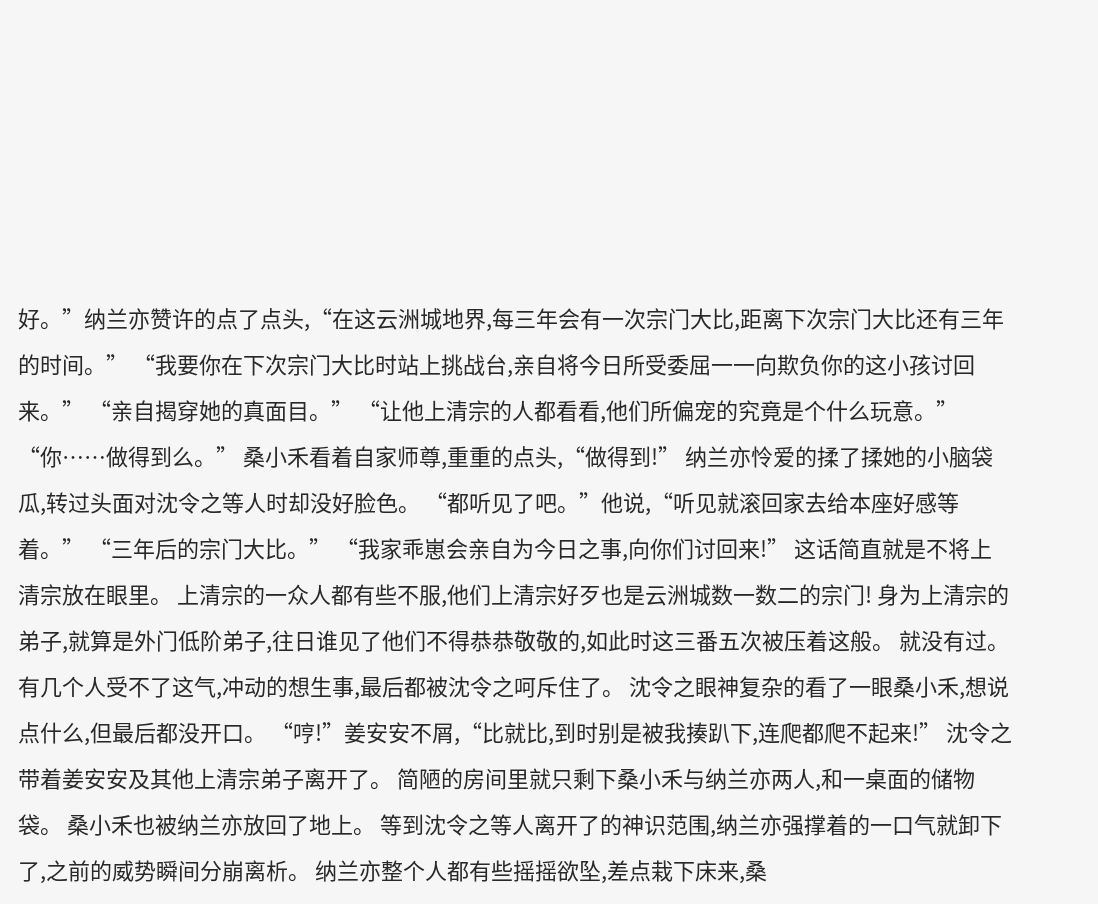好。”纳兰亦赞许的点了点头,“在这云洲城地界,每三年会有一次宗门大比,距离下次宗门大比还有三年的时间。” “我要你在下次宗门大比时站上挑战台,亲自将今日所受委屈一一向欺负你的这小孩讨回来。” “亲自揭穿她的真面目。” “让他上清宗的人都看看,他们所偏宠的究竟是个什么玩意。” “你……做得到么。” 桑小禾看着自家师尊,重重的点头,“做得到!” 纳兰亦怜爱的揉了揉她的小脑袋瓜,转过头面对沈令之等人时却没好脸色。 “都听见了吧。”他说,“听见就滚回家去给本座好感等着。” “三年后的宗门大比。” “我家乖崽会亲自为今日之事,向你们讨回来!” 这话简直就是不将上清宗放在眼里。 上清宗的一众人都有些不服,他们上清宗好歹也是云洲城数一数二的宗门! 身为上清宗的弟子,就算是外门低阶弟子,往日谁见了他们不得恭恭敬敬的,如此时这三番五次被压着这般。 就没有过。 有几个人受不了这气,冲动的想生事,最后都被沈令之呵斥住了。 沈令之眼神复杂的看了一眼桑小禾,想说点什么,但最后都没开口。 “哼!”姜安安不屑,“比就比,到时别是被我揍趴下,连爬都爬不起来!” 沈令之带着姜安安及其他上清宗弟子离开了。 简陋的房间里就只剩下桑小禾与纳兰亦两人,和一桌面的储物袋。 桑小禾也被纳兰亦放回了地上。 等到沈令之等人离开了的神识范围,纳兰亦强撑着的一口气就卸下了,之前的威势瞬间分崩离析。 纳兰亦整个人都有些摇摇欲坠,差点栽下床来,桑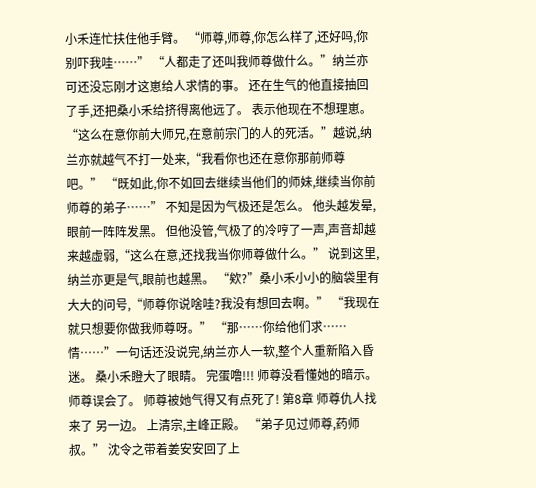小禾连忙扶住他手臂。 “师尊,师尊,你怎么样了,还好吗,你别吓我哇……” “人都走了还叫我师尊做什么。”纳兰亦可还没忘刚才这崽给人求情的事。 还在生气的他直接抽回了手,还把桑小禾给挤得离他远了。 表示他现在不想理崽。 “这么在意你前大师兄,在意前宗门的人的死活。”越说,纳兰亦就越气不打一处来,“我看你也还在意你那前师尊吧。” “既如此,你不如回去继续当他们的师妹,继续当你前师尊的弟子……” 不知是因为气极还是怎么。 他头越发晕,眼前一阵阵发黑。 但他没管,气极了的冷哼了一声,声音却越来越虚弱,“这么在意,还找我当你师尊做什么。” 说到这里,纳兰亦更是气,眼前也越黑。 “欸?”桑小禾小小的脑袋里有大大的问号,“师尊你说啥哇?我没有想回去啊。” “我现在就只想要你做我师尊呀。” “那……你给他们求……情……”一句话还没说完,纳兰亦人一软,整个人重新陷入昏迷。 桑小禾瞪大了眼睛。 完蛋噜!!! 师尊没看懂她的暗示。 师尊误会了。 师尊被她气得又有点死了! 第8章 师尊仇人找来了 另一边。 上清宗,主峰正殿。 “弟子见过师尊,药师叔。” 沈令之带着姜安安回了上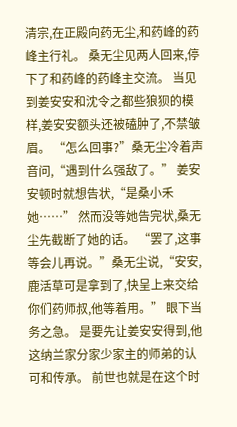清宗,在正殿向药无尘,和药峰的药峰主行礼。 桑无尘见两人回来,停下了和药峰的药峰主交流。 当见到姜安安和沈令之都些狼狈的模样,姜安安额头还被磕肿了,不禁皱眉。 “怎么回事?”桑无尘冷着声音问,“遇到什么强敌了。” 姜安安顿时就想告状,“是桑小禾她……” 然而没等她告完状,桑无尘先截断了她的话。 “罢了,这事等会儿再说。”桑无尘说,“安安,鹿活草可是拿到了,快呈上来交给你们药师叔,他等着用。” 眼下当务之急。 是要先让姜安安得到,他这纳兰家分家少家主的师弟的认可和传承。 前世也就是在这个时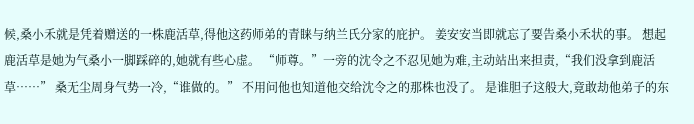候,桑小禾就是凭着赠送的一株鹿活草,得他这药师弟的青睐与纳兰氏分家的庇护。 姜安安当即就忘了要告桑小禾状的事。 想起鹿活草是她为气桑小一脚踩碎的,她就有些心虚。 “师尊。”一旁的沈令之不忍见她为难,主动站出来担责,“我们没拿到鹿活草……” 桑无尘周身气势一冷,“谁做的。” 不用问他也知道他交给沈令之的那株也没了。 是谁胆子这般大,竟敢劫他弟子的东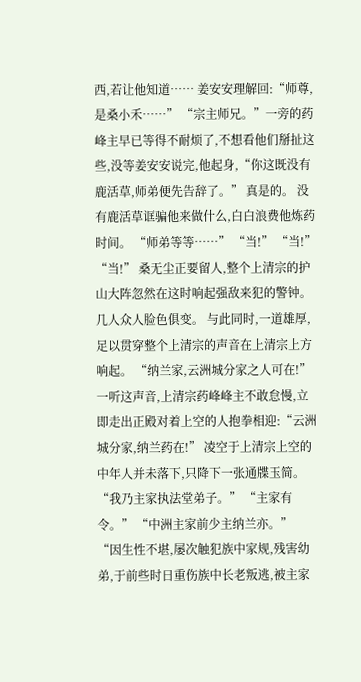西,若让他知道…… 姜安安理解回:“师尊,是桑小禾……” “宗主师兄。”一旁的药峰主早已等得不耐烦了,不想看他们掰扯这些,没等姜安安说完,他起身,“你这既没有鹿活草,师弟便先告辞了。” 真是的。 没有鹿活草诓骗他来做什么,白白浪费他炼药时间。 “师弟等等……” “当!” “当!” “当!” 桑无尘正要留人,整个上清宗的护山大阵忽然在这时响起强敌来犯的警钟。 几人众人脸色俱变。 与此同时,一道雄厚,足以贯穿整个上清宗的声音在上清宗上方响起。 “纳兰家,云洲城分家之人可在!” 一听这声音,上清宗药峰峰主不敢怠慢,立即走出正殿对着上空的人抱拳相迎:“云洲城分家,纳兰药在!” 凌空于上清宗上空的中年人并未落下,只降下一张通牒玉简。 “我乃主家执法堂弟子。” “主家有令。” “中洲主家前少主纳兰亦。” “因生性不堪,屡次触犯族中家规,残害幼弟,于前些时日重伤族中长老叛逃,被主家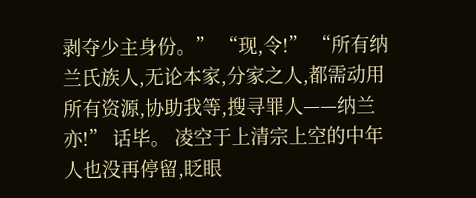剥夺少主身份。” “现,令!” “所有纳兰氏族人,无论本家,分家之人,都需动用所有资源,协助我等,搜寻罪人——纳兰亦!” 话毕。 凌空于上清宗上空的中年人也没再停留,眨眼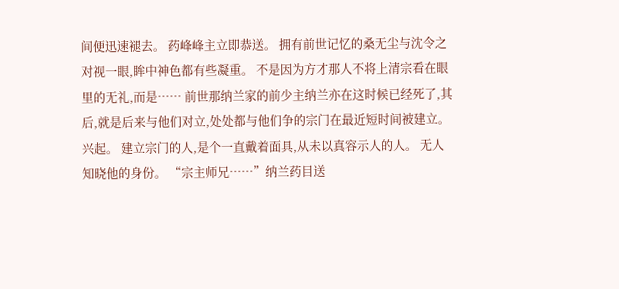间便迅速褪去。 药峰峰主立即恭送。 拥有前世记忆的桑无尘与沈令之对视一眼,眸中神色都有些凝重。 不是因为方才那人不将上清宗看在眼里的无礼,而是…… 前世那纳兰家的前少主纳兰亦在这时候已经死了,其后,就是后来与他们对立,处处都与他们争的宗门在最近短时间被建立。 兴起。 建立宗门的人,是个一直戴着面具,从未以真容示人的人。 无人知晓他的身份。 “宗主师兄……”纳兰药目送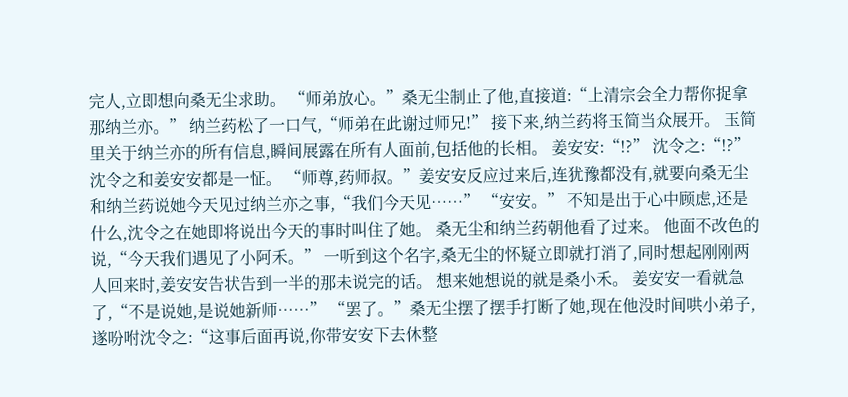完人,立即想向桑无尘求助。 “师弟放心。”桑无尘制止了他,直接道:“上清宗会全力帮你捉拿那纳兰亦。” 纳兰药松了一口气,“师弟在此谢过师兄!” 接下来,纳兰药将玉简当众展开。 玉简里关于纳兰亦的所有信息,瞬间展露在所有人面前,包括他的长相。 姜安安:“!?” 沈令之:“!?” 沈令之和姜安安都是一怔。 “师尊,药师叔。”姜安安反应过来后,连犹豫都没有,就要向桑无尘和纳兰药说她今天见过纳兰亦之事,“我们今天见……” “安安。” 不知是出于心中顾虑,还是什么,沈令之在她即将说出今天的事时叫住了她。 桑无尘和纳兰药朝他看了过来。 他面不改色的说,“今天我们遇见了小阿禾。” 一听到这个名字,桑无尘的怀疑立即就打消了,同时想起刚刚两人回来时,姜安安告状告到一半的那未说完的话。 想来她想说的就是桑小禾。 姜安安一看就急了,“不是说她,是说她新师……” “罢了。”桑无尘摆了摆手打断了她,现在他没时间哄小弟子,遂吩咐沈令之:“这事后面再说,你带安安下去休整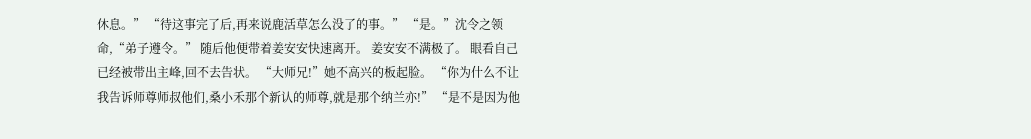休息。” “待这事完了后,再来说鹿活草怎么没了的事。” “是。”沈令之领命,“弟子遵令。” 随后他便带着姜安安快速离开。 姜安安不满极了。 眼看自己已经被带出主峰,回不去告状。 “大师兄!”她不高兴的板起脸。 “你为什么不让我告诉师尊师叔他们,桑小禾那个新认的师尊,就是那个纳兰亦!” “是不是因为他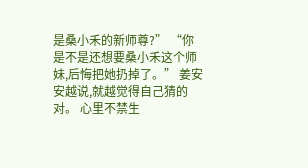是桑小禾的新师尊?” “你是不是还想要桑小禾这个师妹,后悔把她扔掉了。” 姜安安越说,就越觉得自己猜的对。 心里不禁生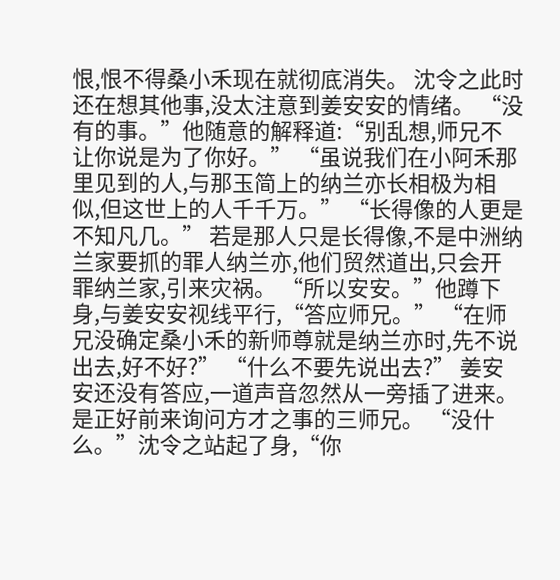恨,恨不得桑小禾现在就彻底消失。 沈令之此时还在想其他事,没太注意到姜安安的情绪。 “没有的事。”他随意的解释道:“别乱想,师兄不让你说是为了你好。” “虽说我们在小阿禾那里见到的人,与那玉简上的纳兰亦长相极为相似,但这世上的人千千万。” “长得像的人更是不知凡几。” 若是那人只是长得像,不是中洲纳兰家要抓的罪人纳兰亦,他们贸然道出,只会开罪纳兰家,引来灾祸。 “所以安安。”他蹲下身,与姜安安视线平行,“答应师兄。” “在师兄没确定桑小禾的新师尊就是纳兰亦时,先不说出去,好不好?” “什么不要先说出去?” 姜安安还没有答应,一道声音忽然从一旁插了进来。 是正好前来询问方才之事的三师兄。 “没什么。”沈令之站起了身,“你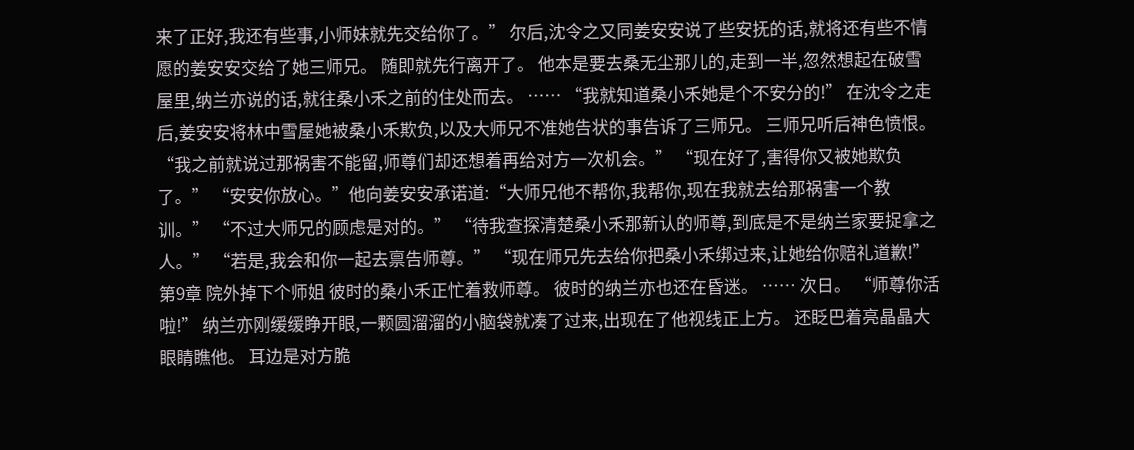来了正好,我还有些事,小师妹就先交给你了。” 尔后,沈令之又同姜安安说了些安抚的话,就将还有些不情愿的姜安安交给了她三师兄。 随即就先行离开了。 他本是要去桑无尘那儿的,走到一半,忽然想起在破雪屋里,纳兰亦说的话,就往桑小禾之前的住处而去。 …… “我就知道桑小禾她是个不安分的!” 在沈令之走后,姜安安将林中雪屋她被桑小禾欺负,以及大师兄不准她告状的事告诉了三师兄。 三师兄听后神色愤恨。 “我之前就说过那祸害不能留,师尊们却还想着再给对方一次机会。” “现在好了,害得你又被她欺负了。” “安安你放心。”他向姜安安承诺道:“大师兄他不帮你,我帮你,现在我就去给那祸害一个教训。” “不过大师兄的顾虑是对的。” “待我查探清楚桑小禾那新认的师尊,到底是不是纳兰家要捉拿之人。” “若是,我会和你一起去禀告师尊。” “现在师兄先去给你把桑小禾绑过来,让她给你赔礼道歉!” 第9章 院外掉下个师姐 彼时的桑小禾正忙着救师尊。 彼时的纳兰亦也还在昏迷。 …… 次日。 “师尊你活啦!” 纳兰亦刚缓缓睁开眼,一颗圆溜溜的小脑袋就凑了过来,出现在了他视线正上方。 还眨巴着亮晶晶大眼睛瞧他。 耳边是对方脆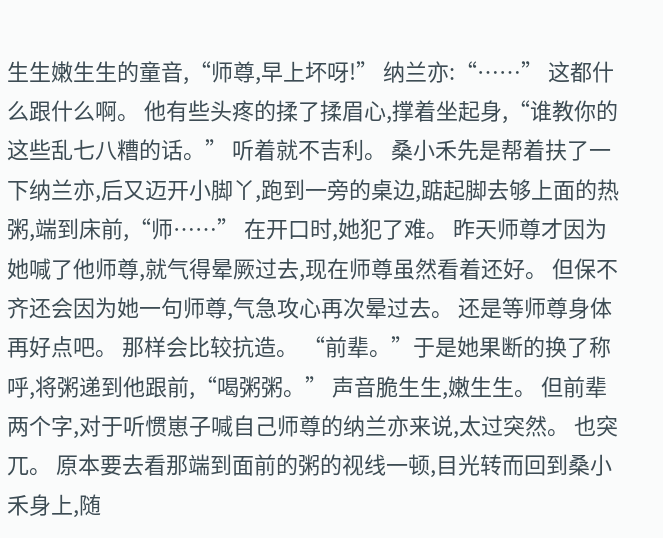生生嫩生生的童音,“师尊,早上坏呀!” 纳兰亦:“……” 这都什么跟什么啊。 他有些头疼的揉了揉眉心,撑着坐起身,“谁教你的这些乱七八糟的话。” 听着就不吉利。 桑小禾先是帮着扶了一下纳兰亦,后又迈开小脚丫,跑到一旁的桌边,踮起脚去够上面的热粥,端到床前,“师……” 在开口时,她犯了难。 昨天师尊才因为她喊了他师尊,就气得晕厥过去,现在师尊虽然看着还好。 但保不齐还会因为她一句师尊,气急攻心再次晕过去。 还是等师尊身体再好点吧。 那样会比较抗造。 “前辈。”于是她果断的换了称呼,将粥递到他跟前,“喝粥粥。” 声音脆生生,嫩生生。 但前辈两个字,对于听惯崽子喊自己师尊的纳兰亦来说,太过突然。 也突兀。 原本要去看那端到面前的粥的视线一顿,目光转而回到桑小禾身上,随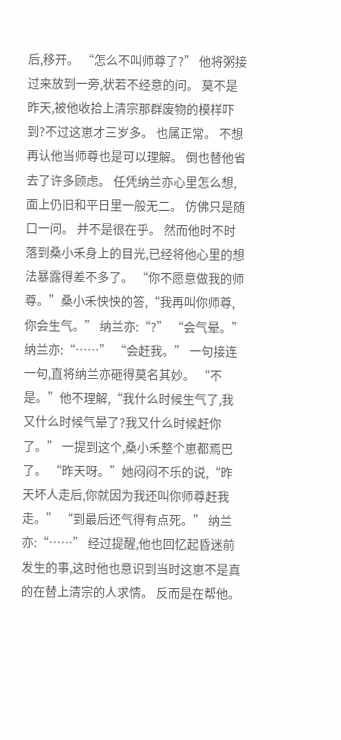后,移开。 “怎么不叫师尊了?” 他将粥接过来放到一旁,状若不经意的问。 莫不是昨天,被他收拾上清宗那群废物的模样吓到?不过这崽才三岁多。 也属正常。 不想再认他当师尊也是可以理解。 倒也替他省去了许多顾虑。 任凭纳兰亦心里怎么想,面上仍旧和平日里一般无二。 仿佛只是随口一问。 并不是很在乎。 然而他时不时落到桑小禾身上的目光,已经将他心里的想法暴露得差不多了。 “你不愿意做我的师尊。”桑小禾怏怏的答,“我再叫你师尊,你会生气。” 纳兰亦:“?” “会气晕。” 纳兰亦:“……” “会赶我。” 一句接连一句,直将纳兰亦砸得莫名其妙。 “不是。”他不理解,“我什么时候生气了,我又什么时候气晕了?我又什么时候赶你了。” 一提到这个,桑小禾整个崽都焉巴了。 “昨天呀。”她闷闷不乐的说,“昨天坏人走后,你就因为我还叫你师尊赶我走。” “到最后还气得有点死。” 纳兰亦:“……” 经过提醒,他也回忆起昏迷前发生的事,这时他也意识到当时这崽不是真的在替上清宗的人求情。 反而是在帮他。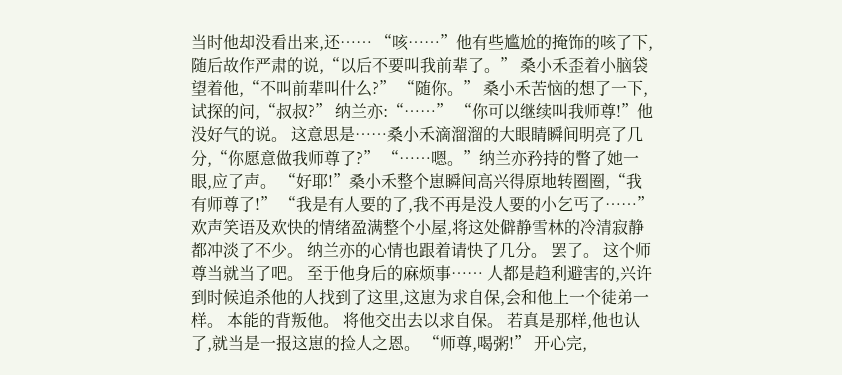当时他却没看出来,还…… “咳……”他有些尴尬的掩饰的咳了下,随后故作严肃的说,“以后不要叫我前辈了。” 桑小禾歪着小脑袋望着他,“不叫前辈叫什么?” “随你。” 桑小禾苦恼的想了一下,试探的问,“叔叔?” 纳兰亦:“……” “你可以继续叫我师尊!”他没好气的说。 这意思是……桑小禾滴溜溜的大眼睛瞬间明亮了几分,“你愿意做我师尊了?” “……嗯。”纳兰亦矜持的瞥了她一眼,应了声。 “好耶!”桑小禾整个崽瞬间高兴得原地转圈圈,“我有师尊了!” “我是有人要的了,我不再是没人要的小乞丐了……” 欢声笑语及欢快的情绪盈满整个小屋,将这处僻静雪林的冷清寂静都冲淡了不少。 纳兰亦的心情也跟着请快了几分。 罢了。 这个师尊当就当了吧。 至于他身后的麻烦事…… 人都是趋利避害的,兴许到时候追杀他的人找到了这里,这崽为求自保,会和他上一个徒弟一样。 本能的背叛他。 将他交出去以求自保。 若真是那样,他也认了,就当是一报这崽的捡人之恩。 “师尊,喝粥!” 开心完,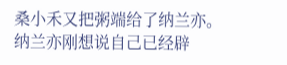桑小禾又把粥端给了纳兰亦。 纳兰亦刚想说自己已经辟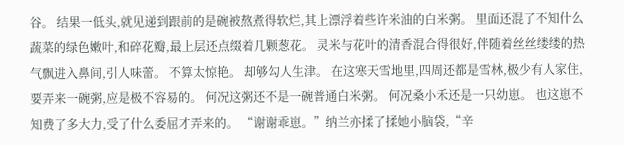谷。 结果一低头,就见递到跟前的是碗被熬煮得软烂,其上漂浮着些许米油的白米粥。 里面还混了不知什么蔬菜的绿色嫩叶,和碎花瓣,最上层还点缀着几颗葱花。 灵米与花叶的清香混合得很好,伴随着丝丝缕缕的热气飘进入鼻间,引人味蕾。 不算太惊艳。 却够勾人生津。 在这寒天雪地里,四周还都是雪林,极少有人家住,要弄来一碗粥,应是极不容易的。 何况这粥还不是一碗普通白米粥。 何况桑小禾还是一只幼崽。 也这崽不知费了多大力,受了什么委屈才弄来的。 “谢谢乖崽。”纳兰亦揉了揉她小脑袋,“辛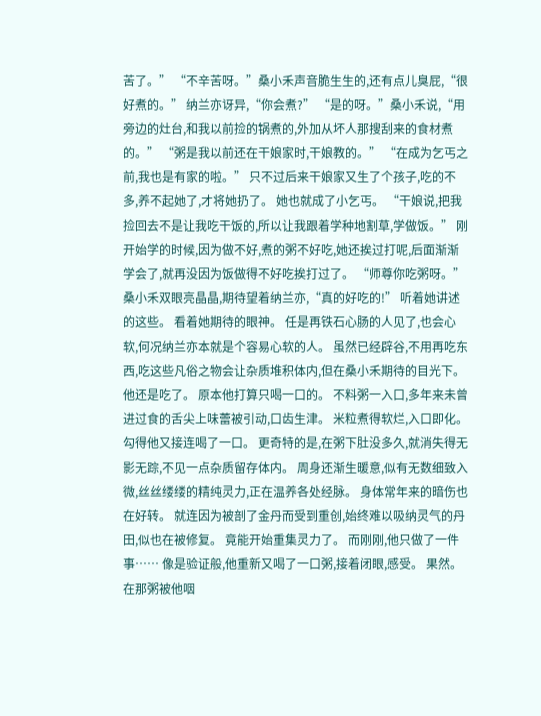苦了。” “不辛苦呀。”桑小禾声音脆生生的,还有点儿臭屁,“很好煮的。” 纳兰亦讶异,“你会煮?” “是的呀。”桑小禾说,“用旁边的灶台,和我以前捡的锅煮的,外加从坏人那搜刮来的食材煮的。” “粥是我以前还在干娘家时,干娘教的。” “在成为乞丐之前,我也是有家的啦。” 只不过后来干娘家又生了个孩子,吃的不多,养不起她了,才将她扔了。 她也就成了小乞丐。 “干娘说,把我捡回去不是让我吃干饭的,所以让我跟着学种地割草,学做饭。” 刚开始学的时候,因为做不好,煮的粥不好吃,她还挨过打呢,后面渐渐学会了,就再没因为饭做得不好吃挨打过了。 “师尊你吃粥呀。”桑小禾双眼亮晶晶,期待望着纳兰亦,“真的好吃的!” 听着她讲述的这些。 看着她期待的眼神。 任是再铁石心肠的人见了,也会心软,何况纳兰亦本就是个容易心软的人。 虽然已经辟谷,不用再吃东西,吃这些凡俗之物会让杂质堆积体内,但在桑小禾期待的目光下。 他还是吃了。 原本他打算只喝一口的。 不料粥一入口,多年来未曾进过食的舌尖上味蕾被引动,口齿生津。 米粒煮得软烂,入口即化。 勾得他又接连喝了一口。 更奇特的是,在粥下肚没多久,就消失得无影无踪,不见一点杂质留存体内。 周身还渐生暖意,似有无数细致入微,丝丝缕缕的精纯灵力,正在温养各处经脉。 身体常年来的暗伤也在好转。 就连因为被剖了金丹而受到重创,始终难以吸纳灵气的丹田,似也在被修复。 竟能开始重集灵力了。 而刚刚,他只做了一件事…… 像是验证般,他重新又喝了一口粥,接着闭眼,感受。 果然。 在那粥被他咽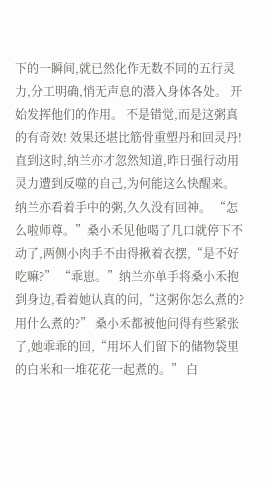下的一瞬间,就已然化作无数不同的五行灵力,分工明确,悄无声息的潜入身体各处。 开始发挥他们的作用。 不是错觉,而是这粥真的有奇效! 效果还堪比筋骨重塑丹和回灵丹! 直到这时,纳兰亦才忽然知道,昨日强行动用灵力遭到反噬的自己,为何能这么快醒来。 纳兰亦看着手中的粥,久久没有回神。 “怎么啦师尊。”桑小禾见他喝了几口就停下不动了,两侧小肉手不由得揪着衣摆,“是不好吃嘛?” “乖崽。”纳兰亦单手将桑小禾抱到身边,看着她认真的问,“这粥你怎么煮的?用什么煮的?” 桑小禾都被他问得有些紧张了,她乖乖的回,“用坏人们留下的储物袋里的白米和一堆花花一起煮的。” 白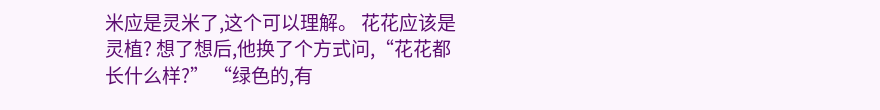米应是灵米了,这个可以理解。 花花应该是灵植? 想了想后,他换了个方式问,“花花都长什么样?” “绿色的,有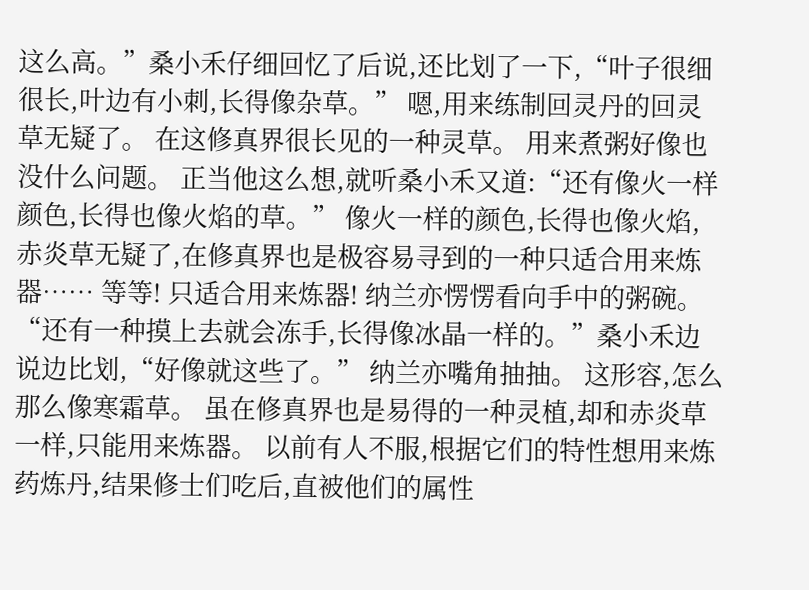这么高。”桑小禾仔细回忆了后说,还比划了一下,“叶子很细很长,叶边有小刺,长得像杂草。” 嗯,用来练制回灵丹的回灵草无疑了。 在这修真界很长见的一种灵草。 用来煮粥好像也没什么问题。 正当他这么想,就听桑小禾又道:“还有像火一样颜色,长得也像火焰的草。” 像火一样的颜色,长得也像火焰,赤炎草无疑了,在修真界也是极容易寻到的一种只适合用来炼器…… 等等! 只适合用来炼器! 纳兰亦愣愣看向手中的粥碗。 “还有一种摸上去就会冻手,长得像冰晶一样的。”桑小禾边说边比划,“好像就这些了。” 纳兰亦嘴角抽抽。 这形容,怎么那么像寒霜草。 虽在修真界也是易得的一种灵植,却和赤炎草一样,只能用来炼器。 以前有人不服,根据它们的特性想用来炼药炼丹,结果修士们吃后,直被他们的属性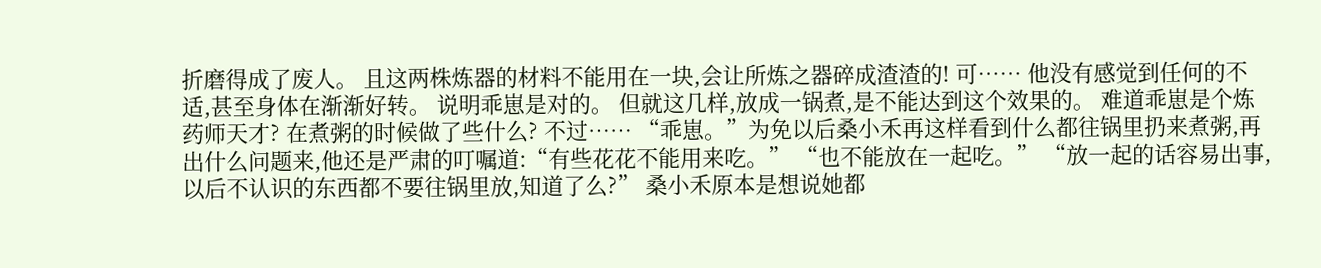折磨得成了废人。 且这两株炼器的材料不能用在一块,会让所炼之器碎成渣渣的! 可…… 他没有感觉到任何的不适,甚至身体在渐渐好转。 说明乖崽是对的。 但就这几样,放成一锅煮,是不能达到这个效果的。 难道乖崽是个炼药师天才? 在煮粥的时候做了些什么? 不过…… “乖崽。”为免以后桑小禾再这样看到什么都往锅里扔来煮粥,再出什么问题来,他还是严肃的叮嘱道:“有些花花不能用来吃。” “也不能放在一起吃。” “放一起的话容易出事,以后不认识的东西都不要往锅里放,知道了么?” 桑小禾原本是想说她都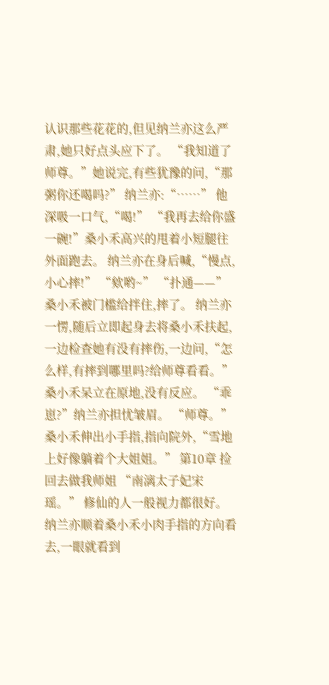认识那些花花的,但见纳兰亦这么严肃,她只好点头应下了。 “我知道了师尊。”她说完,有些犹豫的问,“那粥你还喝吗?” 纳兰亦:“……” 他深吸一口气,“喝!” “我再去给你盛一碗!”桑小禾高兴的甩着小短腿往外面跑去。 纳兰亦在身后喊,“慢点,小心摔!” “欸哟~” “扑通——” 桑小禾被门槛给拌住,摔了。 纳兰亦一愣,随后立即起身去将桑小禾扶起,一边检查她有没有摔伤,一边问,“怎么样,有摔到哪里吗?给师尊看看。” 桑小禾呆立在原地,没有反应。 “乖崽?”纳兰亦担忧皱眉。 “师尊。”桑小禾伸出小手指,指向院外,“雪地上好像躺着个大姐姐。” 第10章 捡回去做我师姐 “南漓太子妃宋瑶。” 修仙的人一般视力都很好。 纳兰亦顺着桑小禾小肉手指的方向看去,一眼就看到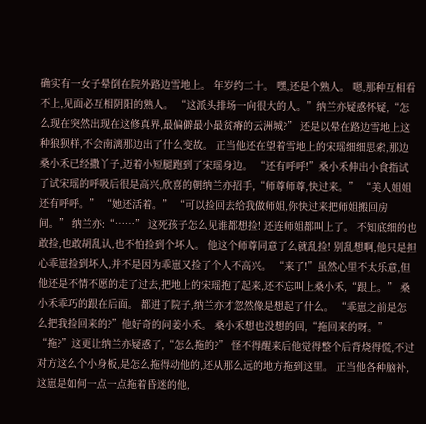确实有一女子晕倒在院外路边雪地上。 年岁约二十。 嘿,还是个熟人。 嗯,那种互相看不上,见面必互相阴阳的熟人。 “这派头排场一向很大的人。”纳兰亦疑惑怀疑,“怎么现在突然出现在这修真界,最偏僻最小最贫瘠的云洲城?” 还是以晕在路边雪地上这种狼狈样,不会南漓那边出了什么变故。 正当他还在望着雪地上的宋瑶细细思索,那边桑小禾已经撒丫子,迈着小短腿跑到了宋瑶身边。 “还有呼呼!”桑小禾伸出小食指试了试宋瑶的呼吸后很是高兴,欣喜的朝纳兰亦招手,“师尊师尊,快过来。” “美人姐姐还有呼呼。” “她还活着。” “可以捡回去给我做师姐,你快过来把师姐搬回房间。” 纳兰亦:“……” 这死孩子怎么见谁都想捡! 还连师姐都叫上了。 不知底细的也敢捡,也敢胡乱认,也不怕捡到个坏人。 他这个师尊同意了么就乱捡! 别乱想啊,他只是担心乖崽捡到坏人,并不是因为乖崽又捡了个人不高兴。 “来了!”虽然心里不太乐意,但他还是不情不愿的走了过去,把地上的宋瑶抱了起来,还不忘叫上桑小禾,“跟上。” 桑小禾乖巧的跟在后面。 都进了院子,纳兰亦才忽然像是想起了什么。 “乖崽之前是怎么把我捡回来的?”他好奇的问姜小禾。 桑小禾想也没想的回,“拖回来的呀。” “拖?”这更让纳兰亦疑惑了,“怎么拖的?” 怪不得醒来后他觉得整个后背烧得慌,不过对方这么个小身板,是怎么拖得动他的,还从那么远的地方拖到这里。 正当他各种脑补,这崽是如何一点一点拖着昏迷的他,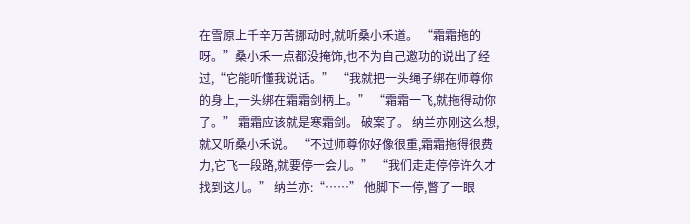在雪原上千辛万苦挪动时,就听桑小禾道。 “霜霜拖的呀。”桑小禾一点都没掩饰,也不为自己邀功的说出了经过,“它能听懂我说话。” “我就把一头绳子绑在师尊你的身上,一头绑在霜霜剑柄上。” “霜霜一飞,就拖得动你了。” 霜霜应该就是寒霜剑。 破案了。 纳兰亦刚这么想,就又听桑小禾说。 “不过师尊你好像很重,霜霜拖得很费力,它飞一段路,就要停一会儿。” “我们走走停停许久才找到这儿。” 纳兰亦:“……” 他脚下一停,瞥了一眼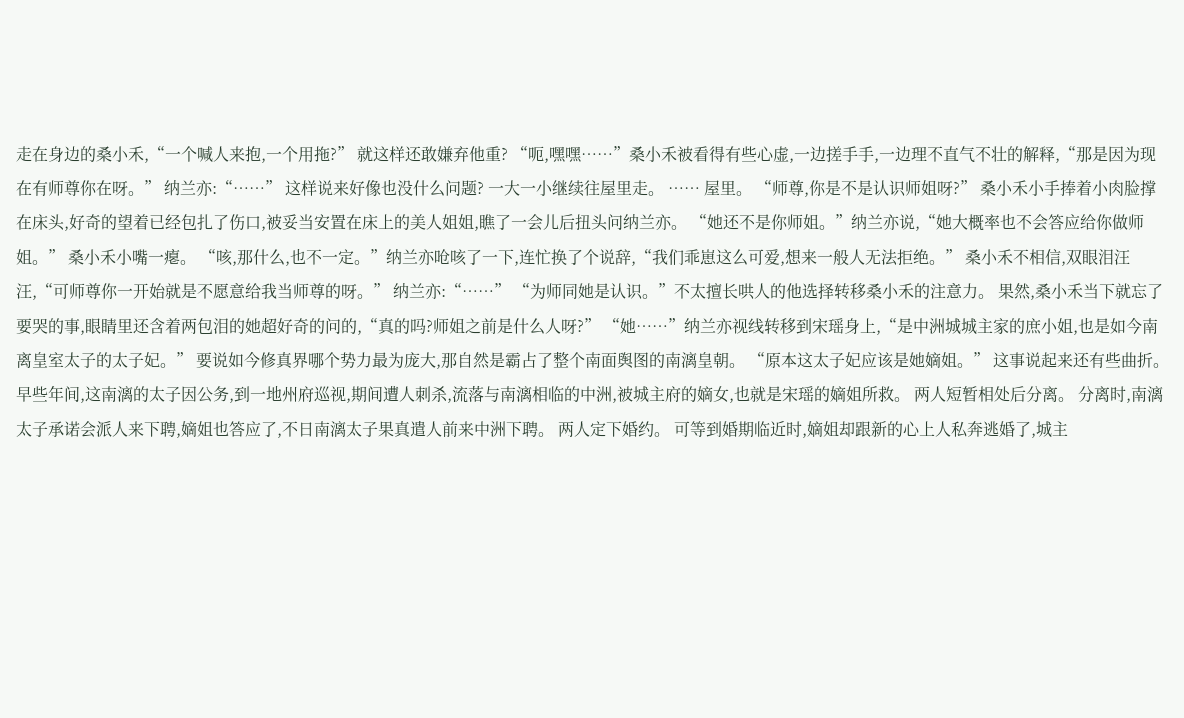走在身边的桑小禾,“一个喊人来抱,一个用拖?” 就这样还敢嫌弃他重? “呃,嘿嘿……”桑小禾被看得有些心虚,一边搓手手,一边理不直气不壮的解释,“那是因为现在有师尊你在呀。” 纳兰亦:“……” 这样说来好像也没什么问题? 一大一小继续往屋里走。 …… 屋里。 “师尊,你是不是认识师姐呀?” 桑小禾小手捧着小肉脸撑在床头,好奇的望着已经包扎了伤口,被妥当安置在床上的美人姐姐,瞧了一会儿后扭头问纳兰亦。 “她还不是你师姐。”纳兰亦说,“她大概率也不会答应给你做师姐。” 桑小禾小嘴一瘪。 “咳,那什么,也不一定。”纳兰亦呛咳了一下,连忙换了个说辞,“我们乖崽这么可爱,想来一般人无法拒绝。” 桑小禾不相信,双眼泪汪汪,“可师尊你一开始就是不愿意给我当师尊的呀。” 纳兰亦:“……” “为师同她是认识。”不太擅长哄人的他选择转移桑小禾的注意力。 果然,桑小禾当下就忘了要哭的事,眼睛里还含着两包泪的她超好奇的问的,“真的吗?师姐之前是什么人呀?” “她……”纳兰亦视线转移到宋瑶身上,“是中洲城城主家的庶小姐,也是如今南离皇室太子的太子妃。” 要说如今修真界哪个势力最为庞大,那自然是霸占了整个南面舆图的南漓皇朝。 “原本这太子妃应该是她嫡姐。” 这事说起来还有些曲折。 早些年间,这南漓的太子因公务,到一地州府巡视,期间遭人刺杀,流落与南漓相临的中洲,被城主府的嫡女,也就是宋瑶的嫡姐所救。 两人短暂相处后分离。 分离时,南漓太子承诺会派人来下聘,嫡姐也答应了,不日南漓太子果真遣人前来中洲下聘。 两人定下婚约。 可等到婚期临近时,嫡姐却跟新的心上人私奔逃婚了,城主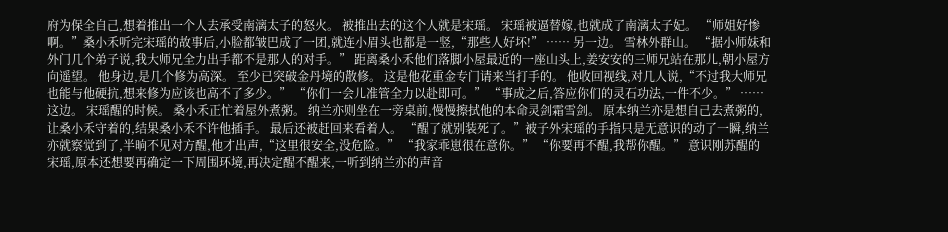府为保全自己,想着推出一个人去承受南漓太子的怒火。 被推出去的这个人就是宋瑶。 宋瑶被逼替嫁,也就成了南漓太子妃。 “师姐好惨啊。”桑小禾听完宋瑶的故事后,小脸都皱巴成了一团,就连小眉头也都是一竖,“那些人好坏!” …… 另一边。 雪林外群山。 “据小师妹和外门几个弟子说,我大师兄全力出手都不是那人的对手。” 距离桑小禾他们落脚小屋最近的一座山头上,姜安安的三师兄站在那儿,朝小屋方向遥望。 他身边,是几个修为高深。 至少已突破金丹境的散修。 这是他花重金专门请来当打手的。 他收回视线,对几人说,“不过我大师兄也能与他硬抗,想来修为应该也高不了多少。” “你们一会儿准管全力以赴即可。” “事成之后,答应你们的灵石功法,一件不少。” …… 这边。 宋瑶醒的时候。 桑小禾正忙着屋外煮粥。 纳兰亦则坐在一旁桌前,慢慢擦拭他的本命灵剑霜雪剑。 原本纳兰亦是想自己去煮粥的,让桑小禾守着的,结果桑小禾不许他插手。 最后还被赶回来看着人。 “醒了就别装死了。”被子外宋瑶的手指只是无意识的动了一瞬,纳兰亦就察觉到了,半晌不见对方醒,他才出声,“这里很安全,没危险。” “我家乖崽很在意你。” “你要再不醒,我帮你醒。” 意识刚苏醒的宋瑶,原本还想要再确定一下周围环境,再决定醒不醒来,一听到纳兰亦的声音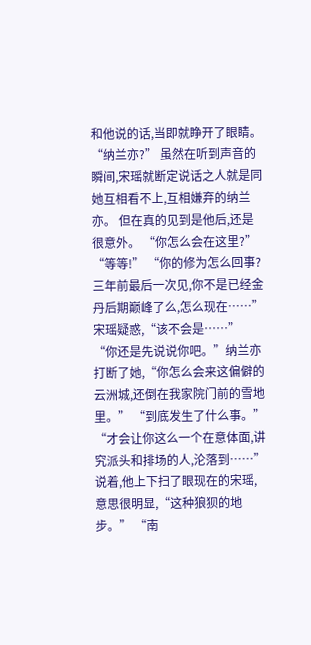和他说的话,当即就睁开了眼睛。 “纳兰亦?” 虽然在听到声音的瞬间,宋瑶就断定说话之人就是同她互相看不上,互相嫌弃的纳兰亦。 但在真的见到是他后,还是很意外。 “你怎么会在这里?” “等等!” “你的修为怎么回事?三年前最后一次见,你不是已经金丹后期巅峰了么,怎么现在……” 宋瑶疑惑,“该不会是……” “你还是先说说你吧。”纳兰亦打断了她,“你怎么会来这偏僻的云洲城,还倒在我家院门前的雪地里。” “到底发生了什么事。” “才会让你这么一个在意体面,讲究派头和排场的人,沦落到……”说着,他上下扫了眼现在的宋瑶,意思很明显,“这种狼狈的地步。” “南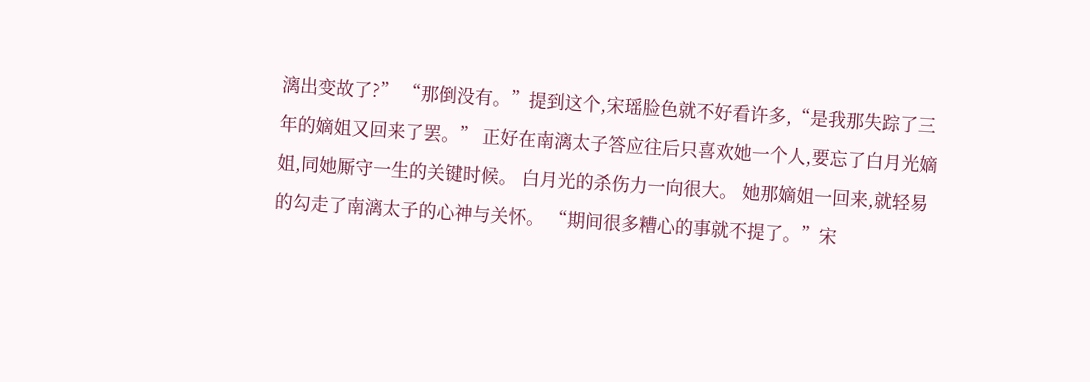漓出变故了?” “那倒没有。”提到这个,宋瑶脸色就不好看许多,“是我那失踪了三年的嫡姐又回来了罢。” 正好在南漓太子答应往后只喜欢她一个人,要忘了白月光嫡姐,同她厮守一生的关键时候。 白月光的杀伤力一向很大。 她那嫡姐一回来,就轻易的勾走了南漓太子的心神与关怀。 “期间很多糟心的事就不提了。”宋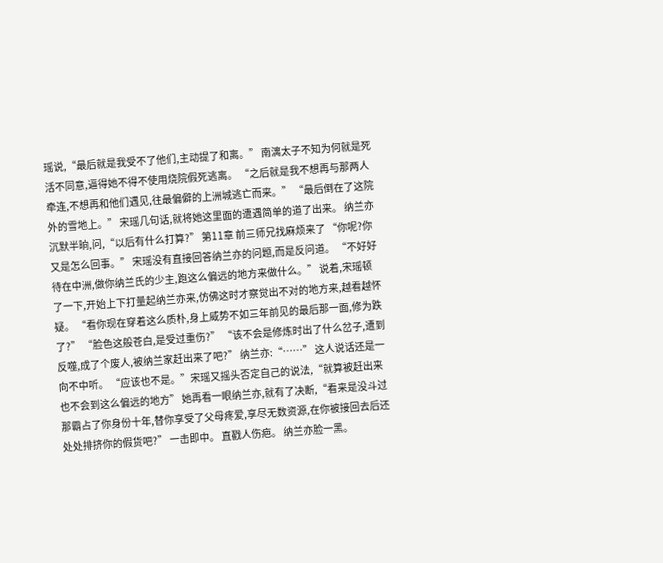瑶说,“最后就是我受不了他们,主动提了和离。” 南漓太子不知为何就是死活不同意,逼得她不得不使用烧院假死逃离。 “之后就是我不想再与那两人牵连,不想再和他们遇见,往最偏僻的上洲城逃亡而来。” “最后倒在了这院外的雪地上。” 宋瑶几句话,就将她这里面的遭遇简单的道了出来。 纳兰亦沉默半晌,问,“以后有什么打算?” 第11章 前三师兄找麻烦来了 “你呢?你又是怎么回事。” 宋瑶没有直接回答纳兰亦的问题,而是反问道。 “不好好待在中洲,做你纳兰氏的少主,跑这么偏远的地方来做什么。” 说着,宋瑶顿了一下,开始上下打量起纳兰亦来,仿佛这时才察觉出不对的地方来,越看越怀疑。 “看你现在穿着这么质朴,身上威势不如三年前见的最后那一面,修为跌了?” “脸色这般苍白,是受过重伤?” “该不会是修炼时出了什么岔子,遭到反噬,成了个废人,被纳兰家赶出来了吧?” 纳兰亦:“……” 这人说话还是一向不中听。 “应该也不是。”宋瑶又摇头否定自己的说法,“就算被赶出来也不会到这么偏远的地方” 她再看一眼纳兰亦,就有了决断,“看来是没斗过那霸占了你身份十年,替你享受了父母疼爱,享尽无数资源,在你被接回去后还处处排挤你的假货吧?” 一击即中。 直戳人伤疤。 纳兰亦脸一黑。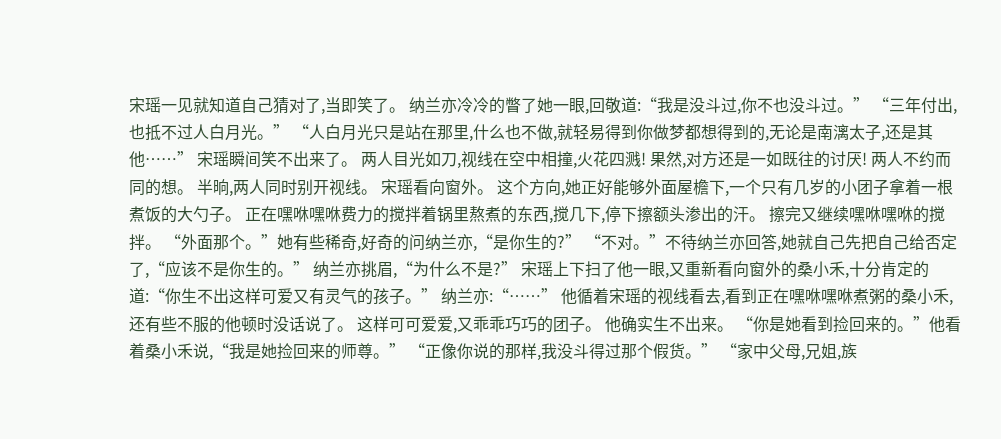宋瑶一见就知道自己猜对了,当即笑了。 纳兰亦冷冷的瞥了她一眼,回敬道:“我是没斗过,你不也没斗过。” “三年付出,也抵不过人白月光。” “人白月光只是站在那里,什么也不做,就轻易得到你做梦都想得到的,无论是南漓太子,还是其他……” 宋瑶瞬间笑不出来了。 两人目光如刀,视线在空中相撞,火花四溅! 果然,对方还是一如既往的讨厌! 两人不约而同的想。 半晌,两人同时别开视线。 宋瑶看向窗外。 这个方向,她正好能够外面屋檐下,一个只有几岁的小团子拿着一根煮饭的大勺子。 正在嘿咻嘿咻费力的搅拌着锅里熬煮的东西,搅几下,停下擦额头渗出的汗。 擦完又继续嘿咻嘿咻的搅拌。 “外面那个。”她有些稀奇,好奇的问纳兰亦,“是你生的?” “不对。”不待纳兰亦回答,她就自己先把自己给否定了,“应该不是你生的。” 纳兰亦挑眉,“为什么不是?” 宋瑶上下扫了他一眼,又重新看向窗外的桑小禾,十分肯定的道:“你生不出这样可爱又有灵气的孩子。” 纳兰亦:“……” 他循着宋瑶的视线看去,看到正在嘿咻嘿咻煮粥的桑小禾,还有些不服的他顿时没话说了。 这样可可爱爱,又乖乖巧巧的团子。 他确实生不出来。 “你是她看到捡回来的。”他看着桑小禾说,“我是她捡回来的师尊。” “正像你说的那样,我没斗得过那个假货。” “家中父母,兄姐,族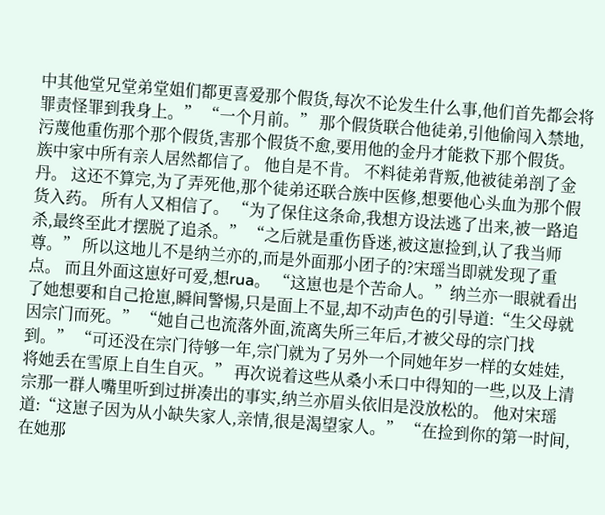中其他堂兄堂弟堂姐们都更喜爱那个假货,每次不论发生什么事,他们首先都会将罪责怪罪到我身上。” “一个月前。” 那个假货联合他徒弟,引他偷闯入禁地,污蔑他重伤那个那个假货,害那个假货不愈,要用他的金丹才能救下那个假货。 族中家中所有亲人居然都信了。 他自是不肯。 不料徒弟背叛,他被徒弟剖了金丹。 这还不算完,为了弄死他,那个徒弟还联合族中医修,想要他心头血为那个假货入药。 所有人又相信了。 “为了保住这条命,我想方设法逃了出来,被一路追杀,最终至此才摆脱了追杀。” “之后就是重伤昏迷,被这崽捡到,认了我当师尊。” 所以这地儿不是纳兰亦的,而是外面那小团子的?宋瑶当即就发现了重点。 而且外面这崽好可爱,想rua。 “这崽也是个苦命人。”纳兰亦一眼就看出了她想要和自己抢崽,瞬间警惕,只是面上不显,却不动声色的引导道:“生父母就因宗门而死。” “她自己也流落外面,流离失所三年后,才被父母的宗门找到。” “可还没在宗门待够一年,宗门就为了另外一个同她年岁一样的女娃娃,将她丢在雪原上自生自灭。” 再次说着这些从桑小禾口中得知的一些,以及上清宗那一群人嘴里听到过拼凑出的事实,纳兰亦眉头依旧是没放松的。 他对宋瑶道:“这崽子因为从小缺失家人,亲情,很是渴望家人。” “在捡到你的第一时间,在她那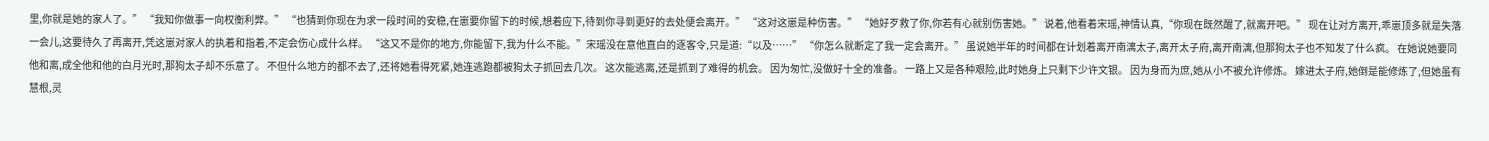里,你就是她的家人了。” “我知你做事一向权衡利弊。” “也猜到你现在为求一段时间的安稳,在崽要你留下的时候,想着应下,待到你寻到更好的去处便会离开。” “这对这崽是种伤害。” “她好歹救了你,你若有心就别伤害她。” 说着,他看着宋瑶,神情认真,“你现在既然醒了,就离开吧。” 现在让对方离开,乖崽顶多就是失落一会儿,这要待久了再离开,凭这崽对家人的执着和指着,不定会伤心成什么样。 “这又不是你的地方,你能留下,我为什么不能。”宋瑶没在意他直白的逐客令,只是道:“以及……” “你怎么就断定了我一定会离开。” 虽说她半年的时间都在计划着离开南漓太子,离开太子府,离开南漓,但那狗太子也不知发了什么疯。 在她说她要同他和离,成全他和他的白月光时,那狗太子却不乐意了。 不但什么地方的都不去了,还将她看得死紧,她连逃跑都被狗太子抓回去几次。 这次能逃离,还是抓到了难得的机会。 因为匆忙,没做好十全的准备。 一路上又是各种艰险,此时她身上只剩下少许文银。 因为身而为庶,她从小不被允许修炼。 嫁进太子府,她倒是能修炼了,但她虽有慧根,灵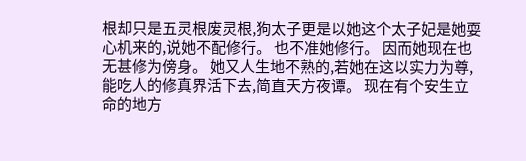根却只是五灵根废灵根,狗太子更是以她这个太子妃是她耍心机来的,说她不配修行。 也不准她修行。 因而她现在也无甚修为傍身。 她又人生地不熟的,若她在这以实力为尊,能吃人的修真界活下去,简直天方夜谭。 现在有个安生立命的地方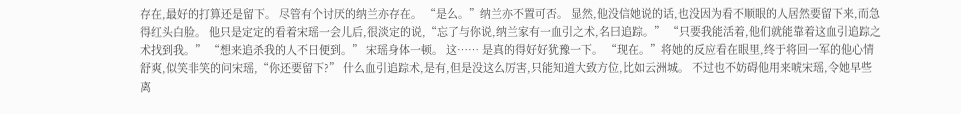存在,最好的打算还是留下。 尽管有个讨厌的纳兰亦存在。 “是么。”纳兰亦不置可否。 显然,他没信她说的话,也没因为看不顺眼的人居然要留下来,而急得红头白脸。 他只是定定的看着宋瑶一会儿后,很淡定的说,“忘了与你说,纳兰家有一血引之术,名曰追踪。” “只要我能活着,他们就能靠着这血引追踪之术找到我。” “想来追杀我的人不日便到。” 宋瑶身体一顿。 这…… 是真的得好好犹豫一下。 “现在。”将她的反应看在眼里,终于将回一军的他心情舒爽,似笑非笑的问宋瑶,“你还要留下?” 什么血引追踪术,是有,但是没这么厉害,只能知道大致方位,比如云洲城。 不过也不妨碍他用来唬宋瑶,令她早些离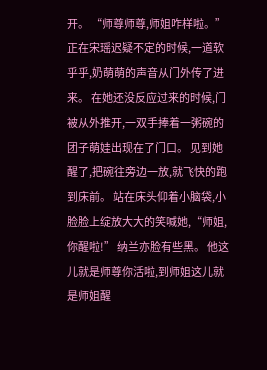开。 “师尊师尊,师姐咋样啦。” 正在宋瑶迟疑不定的时候,一道软乎乎,奶萌萌的声音从门外传了进来。 在她还没反应过来的时候,门被从外推开,一双手捧着一粥碗的团子萌娃出现在了门口。 见到她醒了,把碗往旁边一放,就飞快的跑到床前。 站在床头仰着小脑袋,小脸脸上绽放大大的笑喊她,“师姐,你醒啦!” 纳兰亦脸有些黑。 他这儿就是师尊你活啦,到师姐这儿就是师姐醒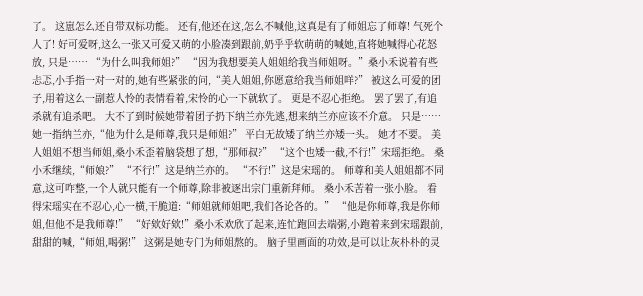了。 这崽怎么还自带双标功能。 还有,他还在这,怎么不喊他,这真是有了师姐忘了师尊! 气死个人了! 好可爱呀,这么一张又可爱又萌的小脸凑到跟前,奶乎乎软萌萌的喊她,直将她喊得心花怒放, 只是…… “为什么叫我师姐?” “因为我想要美人姐姐给我当师姐呀。”桑小禾说着有些忐忑,小手指一对一对的,她有些紧张的问,“美人姐姐,你愿意给我当师姐咩?” 被这么可爱的团子,用着这么一副惹人怜的表情看着,宋怜的心一下就软了。 更是不忍心拒绝。 罢了罢了,有追杀就有追杀吧。 大不了到时候她带着团子扔下纳兰亦先逃,想来纳兰亦应该不介意。 只是…… 她一指纳兰亦,“他为什么是师尊,我只是师姐?” 平白无故矮了纳兰亦矮一头。 她才不要。 美人姐姐不想当师姐,桑小禾歪着脑袋想了想,“那师叔?” “这个也矮一截,不行!”宋瑶拒绝。 桑小禾继续,“师娘?” “不行!”这是纳兰亦的。 “不行!”这是宋瑶的。 师尊和美人姐姐都不同意,这可咋整,一个人就只能有一个师尊,除非被逐出宗门重新拜师。 桑小禾苦着一张小脸。 看得宋瑶实在不忍心,心一横,干脆道:“师姐就师姐吧,我们各论各的。” “他是你师尊,我是你师姐,但他不是我师尊!” “好欸好欸!”桑小禾欢欣了起来,连忙跑回去端粥,小跑着来到宋瑶跟前,甜甜的喊,“师姐,喝粥!” 这粥是她专门为师姐熬的。 脑子里画面的功效,是可以让灰朴朴的灵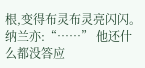根,变得布灵布灵亮闪闪。 纳兰亦:“……” 他还什么都没答应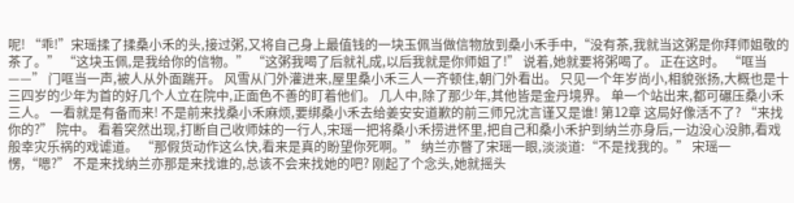呢! “乖!”宋瑶揉了揉桑小禾的头,接过粥,又将自己身上最值钱的一块玉佩当做信物放到桑小禾手中,“没有茶,我就当这粥是你拜师姐敬的茶了。” “这块玉佩,是我给你的信物。” “这粥我喝了后就礼成,以后我就是你师姐了!” 说着,她就要将粥喝了。 正在这时。 “哐当——” 门哐当一声,被人从外面踹开。 风雪从门外灌进来,屋里桑小禾三人一齐顿住,朝门外看出。 只见一个年岁尚小,相貌张扬,大概也是十三四岁的少年为首的好几个人立在院中,正面色不善的盯着他们。 几人中,除了那少年,其他皆是金丹境界。 单一个站出来,都可碾压桑小禾三人。 一看就是有备而来! 不是前来找桑小禾麻烦,要绑桑小禾去给姜安安道歉的前三师兄沈言谨又是谁! 第12章 这局好像活不了? “来找你的?” 院中。 看着突然出现,打断自己收师妹的一行人,宋瑶一把将桑小禾捞进怀里,把自己和桑小禾护到纳兰亦身后,一边没心没肺,看戏般幸灾乐祸的戏谑道。 “那假货动作这么快,看来是真的盼望你死啊。” 纳兰亦瞥了宋瑶一眼,淡淡道:“不是找我的。” 宋瑶一愣,“嗯?” 不是来找纳兰亦那是来找谁的,总该不会来找她的吧? 刚起了个念头,她就摇头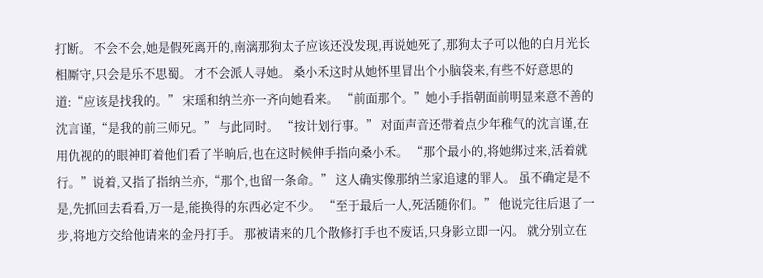打断。 不会不会,她是假死离开的,南漓那狗太子应该还没发现,再说她死了,那狗太子可以他的白月光长相厮守,只会是乐不思蜀。 才不会派人寻她。 桑小禾这时从她怀里冒出个小脑袋来,有些不好意思的道:“应该是找我的。” 宋瑶和纳兰亦一齐向她看来。 “前面那个。”她小手指朝面前明显来意不善的沈言谨,“是我的前三师兄。” 与此同时。 “按计划行事。” 对面声音还带着点少年稚气的沈言谨,在用仇视的的眼神盯着他们看了半晌后,也在这时候伸手指向桑小禾。 “那个最小的,将她绑过来,活着就行。”说着,又指了指纳兰亦,“那个,也留一条命。” 这人确实像那纳兰家追逮的罪人。 虽不确定是不是,先抓回去看看,万一是,能换得的东西必定不少。 “至于最后一人,死活随你们。” 他说完往后退了一步,将地方交给他请来的金丹打手。 那被请来的几个散修打手也不废话,只身影立即一闪。 就分别立在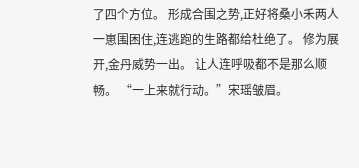了四个方位。 形成合围之势,正好将桑小禾两人一崽围困住,连逃跑的生路都给杜绝了。 修为展开,金丹威势一出。 让人连呼吸都不是那么顺畅。 “一上来就行动。”宋瑶皱眉。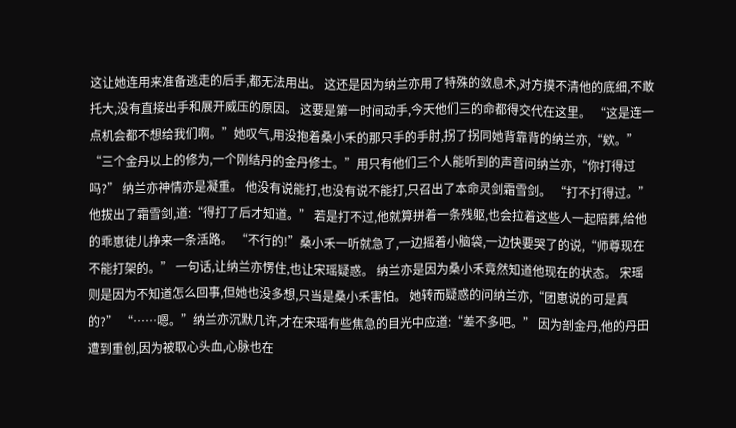这让她连用来准备逃走的后手,都无法用出。 这还是因为纳兰亦用了特殊的敛息术,对方摸不清他的底细,不敢托大,没有直接出手和展开威压的原因。 这要是第一时间动手,今天他们三的命都得交代在这里。 “这是连一点机会都不想给我们啊。”她叹气,用没抱着桑小禾的那只手的手肘,拐了拐同她背靠背的纳兰亦,“欸。” “三个金丹以上的修为,一个刚结丹的金丹修士。”用只有他们三个人能听到的声音问纳兰亦,“你打得过吗?” 纳兰亦神情亦是凝重。 他没有说能打,也没有说不能打,只召出了本命灵剑霜雪剑。 “打不打得过。”他拔出了霜雪剑,道:“得打了后才知道。” 若是打不过,他就算拼着一条残躯,也会拉着这些人一起陪葬,给他的乖崽徒儿挣来一条活路。 “不行的!”桑小禾一听就急了,一边摇着小脑袋,一边快要哭了的说,“师尊现在不能打架的。” 一句话,让纳兰亦愣住,也让宋瑶疑惑。 纳兰亦是因为桑小禾竟然知道他现在的状态。 宋瑶则是因为不知道怎么回事,但她也没多想,只当是桑小禾害怕。 她转而疑惑的问纳兰亦,“团崽说的可是真的?” “……嗯。”纳兰亦沉默几许,才在宋瑶有些焦急的目光中应道:“差不多吧。” 因为剖金丹,他的丹田遭到重创,因为被取心头血,心脉也在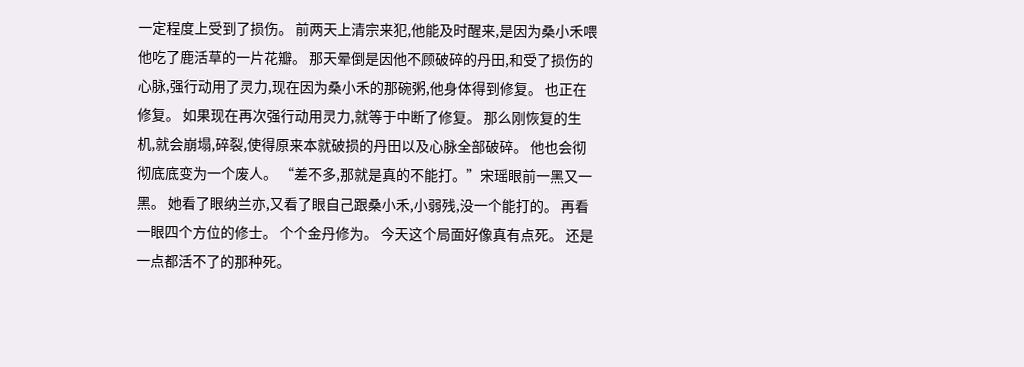一定程度上受到了损伤。 前两天上清宗来犯,他能及时醒来,是因为桑小禾喂他吃了鹿活草的一片花瓣。 那天晕倒是因他不顾破碎的丹田,和受了损伤的心脉,强行动用了灵力,现在因为桑小禾的那碗粥,他身体得到修复。 也正在修复。 如果现在再次强行动用灵力,就等于中断了修复。 那么刚恢复的生机,就会崩塌,碎裂,使得原来本就破损的丹田以及心脉全部破碎。 他也会彻彻底底变为一个废人。 “差不多,那就是真的不能打。”宋瑶眼前一黑又一黑。 她看了眼纳兰亦,又看了眼自己跟桑小禾,小弱残,没一个能打的。 再看一眼四个方位的修士。 个个金丹修为。 今天这个局面好像真有点死。 还是一点都活不了的那种死。